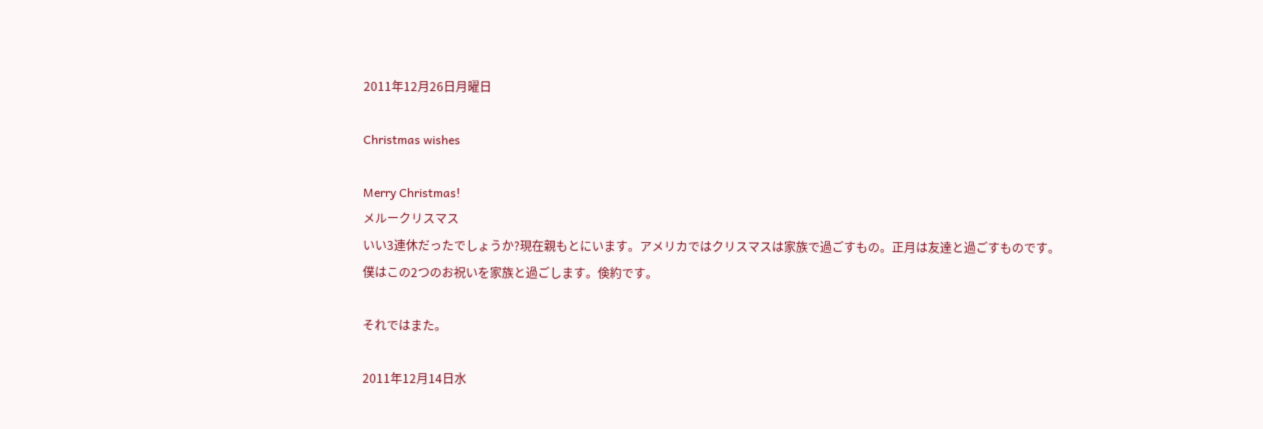2011年12月26日月曜日

Christmas wishes

Merry Christmas!
メルークリスマス
いい3連休だったでしょうか?現在親もとにいます。アメリカではクリスマスは家族で過ごすもの。正月は友達と過ごすものです。
僕はこの2つのお祝いを家族と過ごします。倹約です。

それではまた。

2011年12月14日水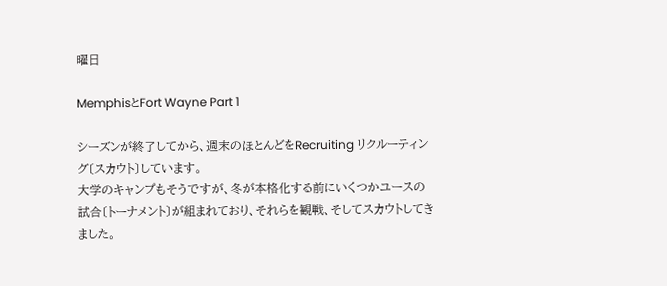曜日

MemphisとFort Wayne Part 1

シーズンが終了してから、週末のほとんどをRecruiting リクルーティング〔スカウト〕しています。
大学のキャンプもそうですが、冬が本格化する前にいくつかユースの試合〔トーナメント〕が組まれており、それらを観戦、そしてスカウトしてきました。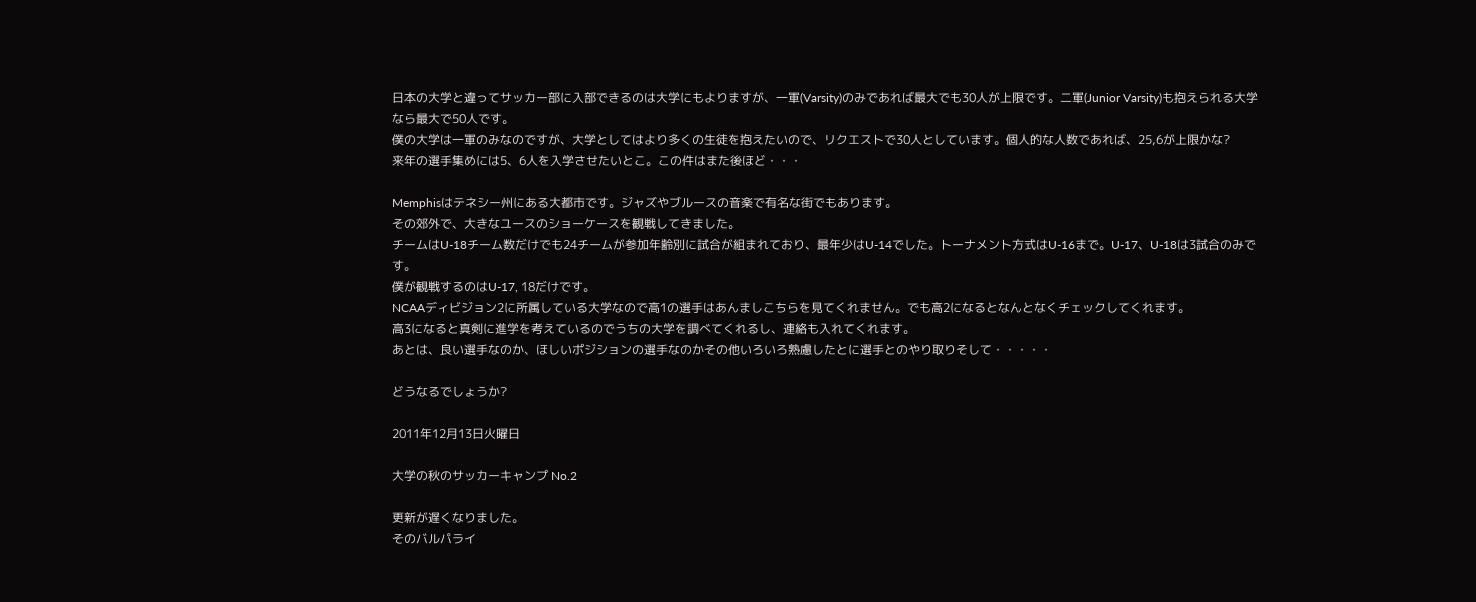日本の大学と違ってサッカー部に入部できるのは大学にもよりますが、一軍(Varsity)のみであれば最大でも30人が上限です。二軍(Junior Varsity)も抱えられる大学なら最大で50人です。
僕の大学は一軍のみなのですが、大学としてはより多くの生徒を抱えたいので、リクエストで30人としています。個人的な人数であれば、25,6が上限かな?
来年の選手集めには5、6人を入学させたいとこ。この件はまた後ほど・・・

Memphisはテネシー州にある大都市です。ジャズやブルースの音楽で有名な街でもあります。
その郊外で、大きなユースのショーケースを観戦してきました。
チームはU-18チーム数だけでも24チームが参加年齢別に試合が組まれており、最年少はU-14でした。トーナメント方式はU-16まで。U-17、U-18は3試合のみです。
僕が観戦するのはU-17, 18だけです。
NCAAディビジョン2に所属している大学なので高1の選手はあんましこちらを見てくれません。でも高2になるとなんとなくチェックしてくれます。
高3になると真剣に進学を考えているのでうちの大学を調べてくれるし、連絡も入れてくれます。
あとは、良い選手なのか、ほしいポジションの選手なのかその他いろいろ熟慮したとに選手とのやり取りそして・・・・・

どうなるでしょうか?

2011年12月13日火曜日

大学の秋のサッカーキャンプ No.2

更新が遅くなりました。
そのバルパライ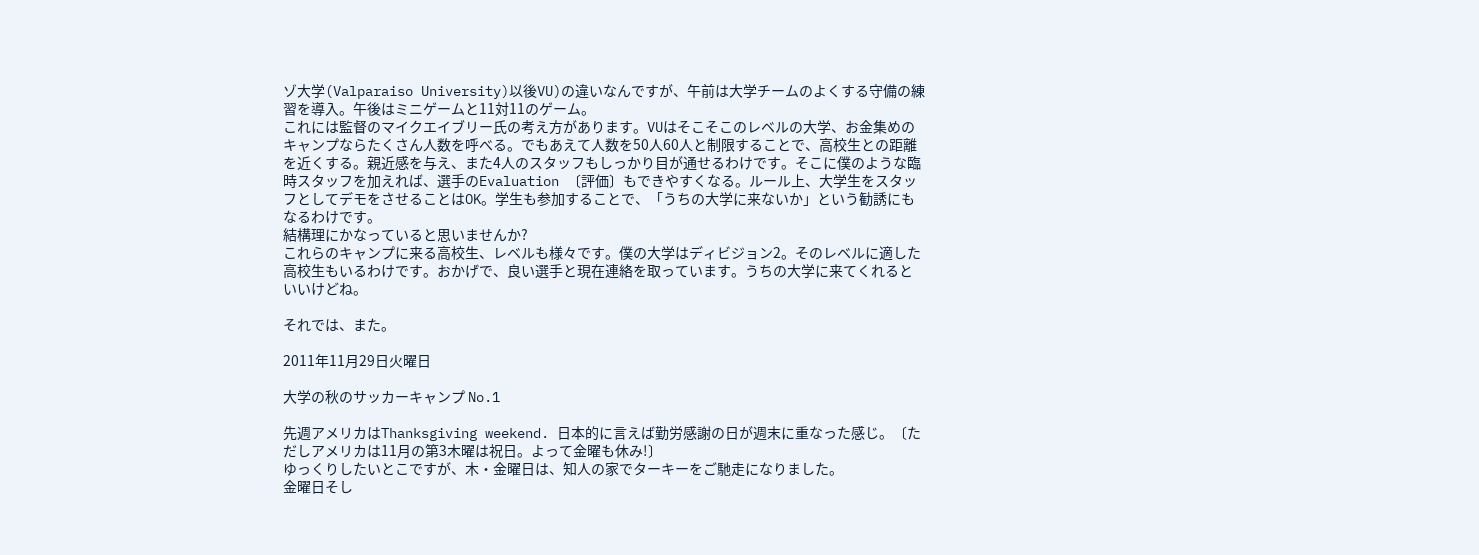ゾ大学(Valparaiso University)以後VU)の違いなんですが、午前は大学チームのよくする守備の練習を導入。午後はミニゲームと11対11のゲーム。
これには監督のマイクエイブリー氏の考え方があります。VUはそこそこのレベルの大学、お金集めのキャンプならたくさん人数を呼べる。でもあえて人数を50人60人と制限することで、高校生との距離を近くする。親近感を与え、また4人のスタッフもしっかり目が通せるわけです。そこに僕のような臨時スタッフを加えれば、選手のEvaluation 〔評価〕もできやすくなる。ルール上、大学生をスタッフとしてデモをさせることはOK。学生も参加することで、「うちの大学に来ないか」という勧誘にもなるわけです。
結構理にかなっていると思いませんか?
これらのキャンプに来る高校生、レベルも様々です。僕の大学はディビジョン2。そのレベルに適した高校生もいるわけです。おかげで、良い選手と現在連絡を取っています。うちの大学に来てくれるといいけどね。

それでは、また。

2011年11月29日火曜日

大学の秋のサッカーキャンプ No.1

先週アメリカはThanksgiving weekend. 日本的に言えば勤労感謝の日が週末に重なった感じ。〔ただしアメリカは11月の第3木曜は祝日。よって金曜も休み!〕
ゆっくりしたいとこですが、木・金曜日は、知人の家でターキーをご馳走になりました。
金曜日そし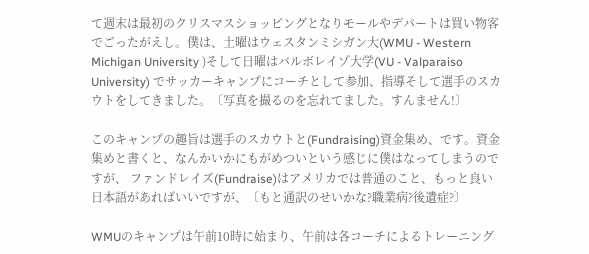て週末は最初のクリスマスショッピングとなりモールやデパートは買い物客でごったがえし。僕は、土曜はウェスタンミシガン大(WMU - Western Michigan University )そして日曜はバルボレイゾ大学(VU - Valparaiso University) でサッカーキャンプにコーチとして参加、指導そして選手のスカウトをしてきました。〔写真を撮るのを忘れてました。すんません!〕

このキャンプの趣旨は選手のスカウトと(Fundraising)資金集め、です。資金集めと書くと、なんかいかにもがめついという感じに僕はなってしまうのですが、 ファンドレイズ(Fundraise)はアメリカでは普通のこと、もっと良い日本語があればいいですが、〔もと通訳のせいかな?職業病?後遺症?〕

WMUのキャンプは午前10時に始まり、午前は各コーチによるトレーニング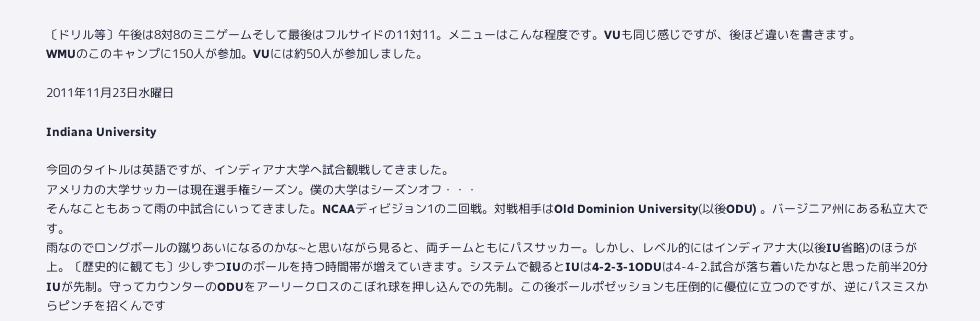〔ドリル等〕午後は8対8のミニゲームそして最後はフルサイドの11対11。メニューはこんな程度です。VUも同じ感じですが、後ほど違いを書きます。
WMUのこのキャンプに150人が参加。VUには約50人が参加しました。

2011年11月23日水曜日

Indiana University

今回のタイトルは英語ですが、インディアナ大学へ試合観戦してきました。
アメリカの大学サッカーは現在選手権シーズン。僕の大学はシーズンオフ・・・
そんなこともあって雨の中試合にいってきました。NCAAディビジョン1の二回戦。対戦相手はOld Dominion University(以後ODU) 。バージニア州にある私立大です。
雨なのでロングボールの蹴りあいになるのかな~と思いながら見ると、両チームともにパスサッカー。しかし、レベル的にはインディアナ大(以後IU省略)のほうが上。〔歴史的に観ても〕少しずつIUのボールを持つ時間帯が増えていきます。システムで観るとIUは4-2-3-1ODUは4-4-2.試合が落ち着いたかなと思った前半20分IUが先制。守ってカウンターのODUをアーリークロスのこぼれ球を押し込んでの先制。この後ボールポゼッションも圧倒的に優位に立つのですが、逆にパスミスからピンチを招くんです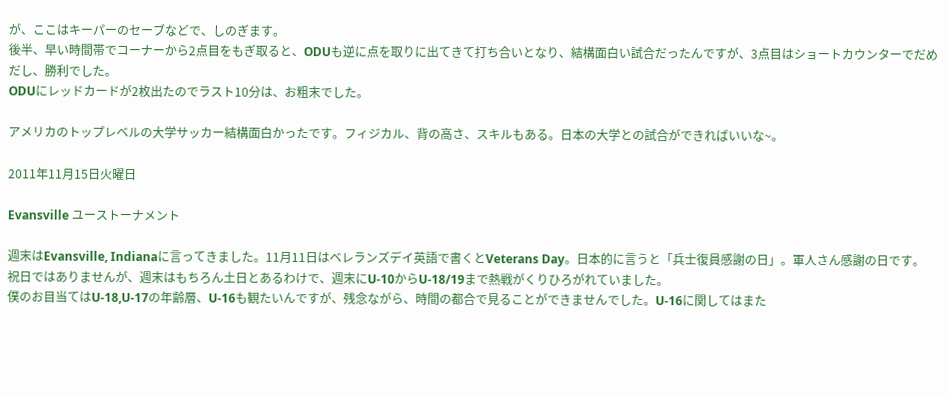が、ここはキーパーのセーブなどで、しのぎます。
後半、早い時間帯でコーナーから2点目をもぎ取ると、ODUも逆に点を取りに出てきて打ち合いとなり、結構面白い試合だったんですが、3点目はショートカウンターでだめだし、勝利でした。
ODUにレッドカードが2枚出たのでラスト10分は、お粗末でした。

アメリカのトップレベルの大学サッカー結構面白かったです。フィジカル、背の高さ、スキルもある。日本の大学との試合ができればいいな~。

2011年11月15日火曜日

Evansville ユーストーナメント

週末はEvansville, Indianaに言ってきました。11月11日はベレランズデイ英語で書くとVeterans Day。日本的に言うと「兵士復員感謝の日」。軍人さん感謝の日です。
祝日ではありませんが、週末はもちろん土日とあるわけで、週末にU-10からU-18/19まで熱戦がくりひろがれていました。
僕のお目当てはU-18,U-17の年齢層、U-16も観たいんですが、残念ながら、時間の都合で見ることができませんでした。U-16に関してはまた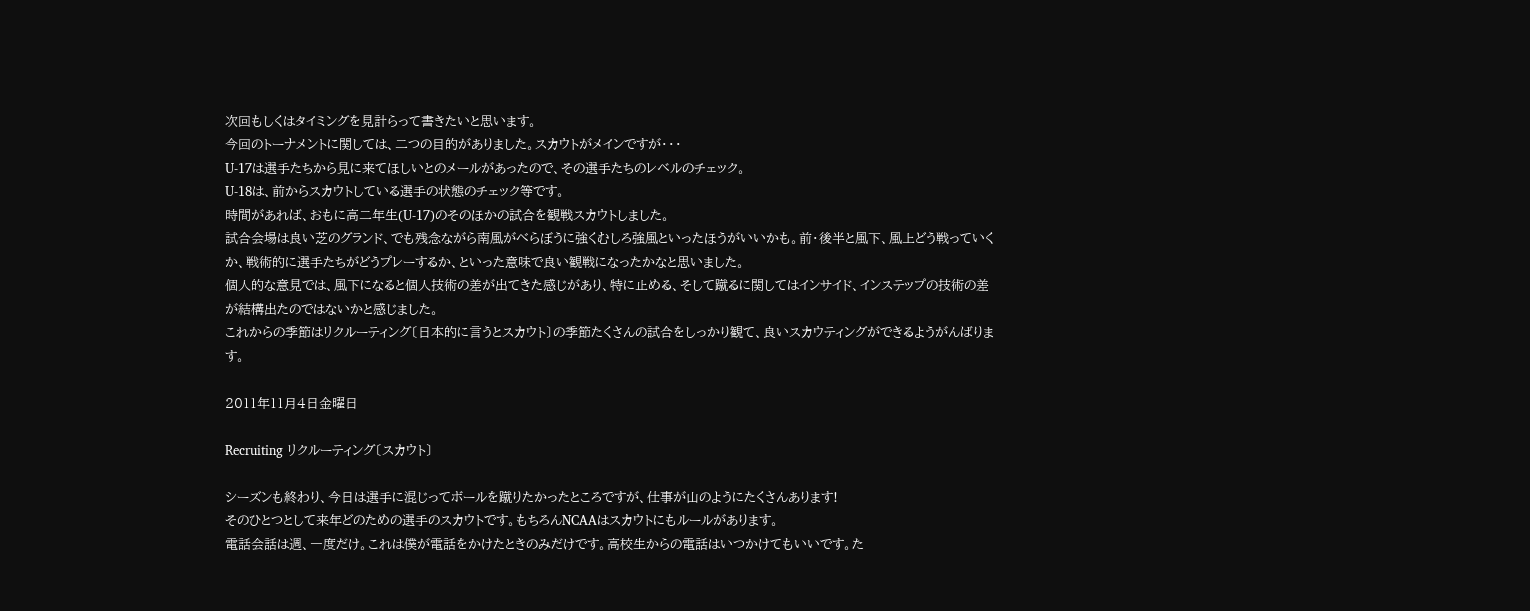次回もしくはタイミングを見計らって書きたいと思います。
今回のトーナメントに関しては、二つの目的がありました。スカウトがメインですが・・・
U-17は選手たちから見に来てほしいとのメールがあったので、その選手たちのレベルのチェック。
U-18は、前からスカウトしている選手の状態のチェック等です。
時間があれば、おもに高二年生(U-17)のそのほかの試合を観戦スカウトしました。
試合会場は良い芝のグランド、でも残念ながら南風がべらぼうに強くむしろ強風といったほうがいいかも。前・後半と風下、風上どう戦っていくか、戦術的に選手たちがどうプレーするか、といった意味で良い観戦になったかなと思いました。
個人的な意見では、風下になると個人技術の差が出てきた感じがあり、特に止める、そして蹴るに関してはインサイド、インステップの技術の差が結構出たのではないかと感じました。
これからの季節はリクルーティング〔日本的に言うとスカウト〕の季節たくさんの試合をしっかり観て、良いスカウティングができるようがんばります。

2011年11月4日金曜日

Recruiting リクルーティング〔スカウト〕

シーズンも終わり、今日は選手に混じってボールを蹴りたかったところですが、仕事が山のようにたくさんあります!
そのひとつとして来年どのための選手のスカウトです。もちろんNCAAはスカウトにもルールがあります。
電話会話は週、一度だけ。これは僕が電話をかけたときのみだけです。高校生からの電話はいつかけてもいいです。た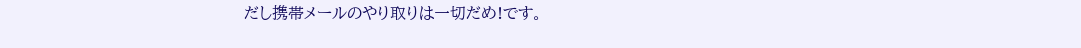だし携帯メールのやり取りは一切だめ!です。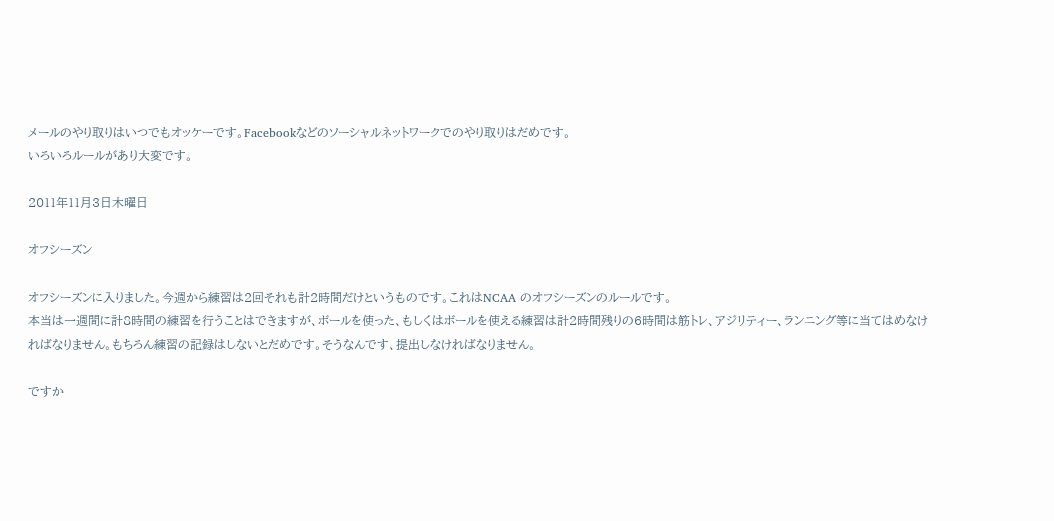メールのやり取りはいつでもオッケーです。Facebookなどのソーシャルネットワークでのやり取りはだめです。
いろいろルールがあり大変です。

2011年11月3日木曜日

オフシーズン

オフシーズンに入りました。今週から練習は2回それも計2時間だけというものです。これはNCAA のオフシーズンのルールです。
本当は一週間に計8時間の練習を行うことはできますが、ボールを使った、もしくはボールを使える練習は計2時間残りの6時間は筋トレ、アジリティー、ランニング等に当てはめなければなりません。もちろん練習の記録はしないとだめです。そうなんです、提出しなければなりません。

ですか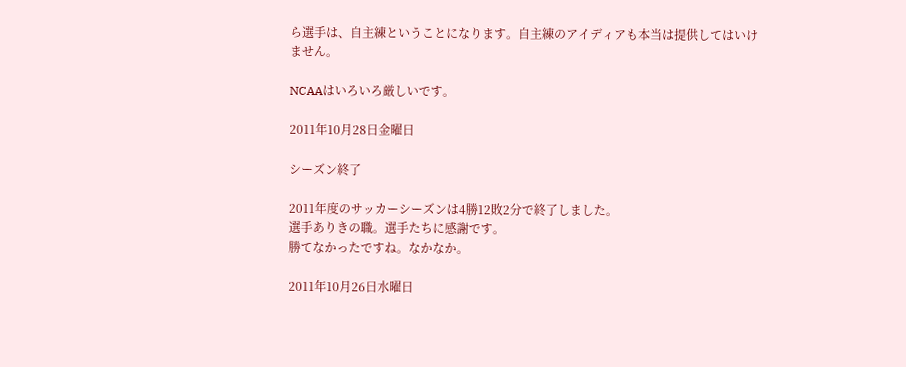ら選手は、自主練ということになります。自主練のアイディアも本当は提供してはいけません。

NCAAはいろいろ厳しいです。

2011年10月28日金曜日

シーズン終了

2011年度のサッカーシーズンは4勝12敗2分で終了しました。
選手ありきの職。選手たちに感謝です。
勝てなかったですね。なかなか。

2011年10月26日水曜日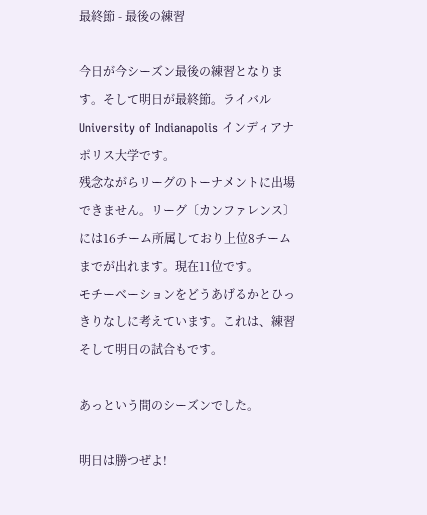最終節 - 最後の練習

今日が今シーズン最後の練習となります。そして明日が最終節。ライバルUniversity of Indianapolis インディアナポリス大学です。
残念ながらリーグのトーナメントに出場できません。リーグ〔カンファレンス〕には16チーム所属しており上位8チームまでが出れます。現在11位です。
モチーベーションをどうあげるかとひっきりなしに考えています。これは、練習そして明日の試合もです。

あっという間のシーズンでした。

明日は勝つぜよ!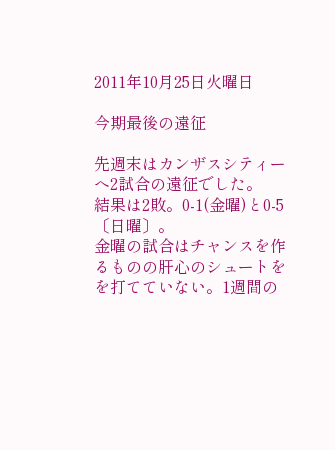2011年10月25日火曜日

今期最後の遠征

先週末はカンザスシティーへ2試合の遠征でした。
結果は2敗。0-1(金曜)と0-5〔日曜〕。
金曜の試合はチャンスを作るものの肝心のシュートをを打てていない。1週間の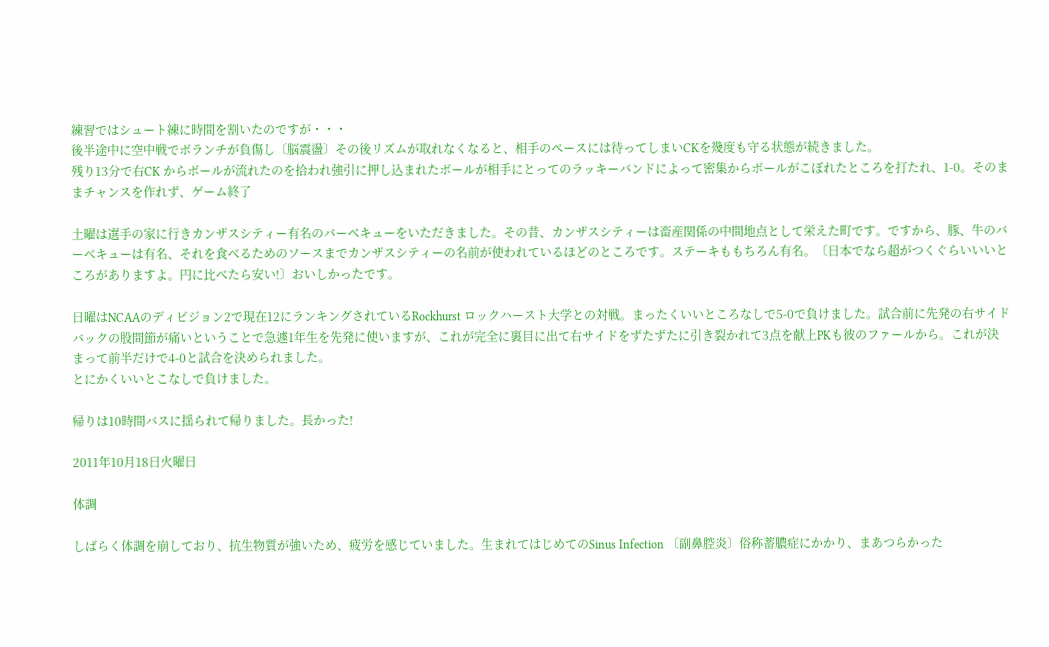練習ではシュート練に時間を割いたのですが・・・
後半途中に空中戦でボランチが負傷し〔脳震盪〕その後リズムが取れなくなると、相手のペースには待ってしまいCKを幾度も守る状態が続きました。
残り13分で右CK からボールが流れたのを拾われ強引に押し込まれたボールが相手にとってのラッキーバンドによって密集からボールがこぼれたところを打たれ、1-0。そのままチャンスを作れず、ゲーム終了

土曜は選手の家に行きカンザスシティー有名のバーベキューをいただきました。その昔、カンザスシティーは畜産関係の中間地点として栄えた町です。ですから、豚、牛のバーベキューは有名、それを食べるためのソースまでカンザスシティーの名前が使われているほどのところです。ステーキももちろん有名。〔日本でなら超がつくぐらいいいところがありますよ。円に比べたら安い!〕おいしかったです。

日曜はNCAAのディビジョン2で現在12にランキングされているRockhurst ロックハースト大学との対戦。まったくいいところなしで5-0で負けました。試合前に先発の右サイドバックの股間節が痛いということで急遽1年生を先発に使いますが、これが完全に裏目に出て右サイドをずたずたに引き裂かれて3点を献上PKも彼のファールから。これが決まって前半だけで4-0と試合を決められました。
とにかくいいとこなしで負けました。

帰りは10時間バスに揺られて帰りました。長かった!

2011年10月18日火曜日

体調

しばらく体調を崩しており、抗生物質が強いため、疲労を感じていました。生まれてはじめてのSinus Infection 〔副鼻腔炎〕俗称蓄膿症にかかり、まあつらかった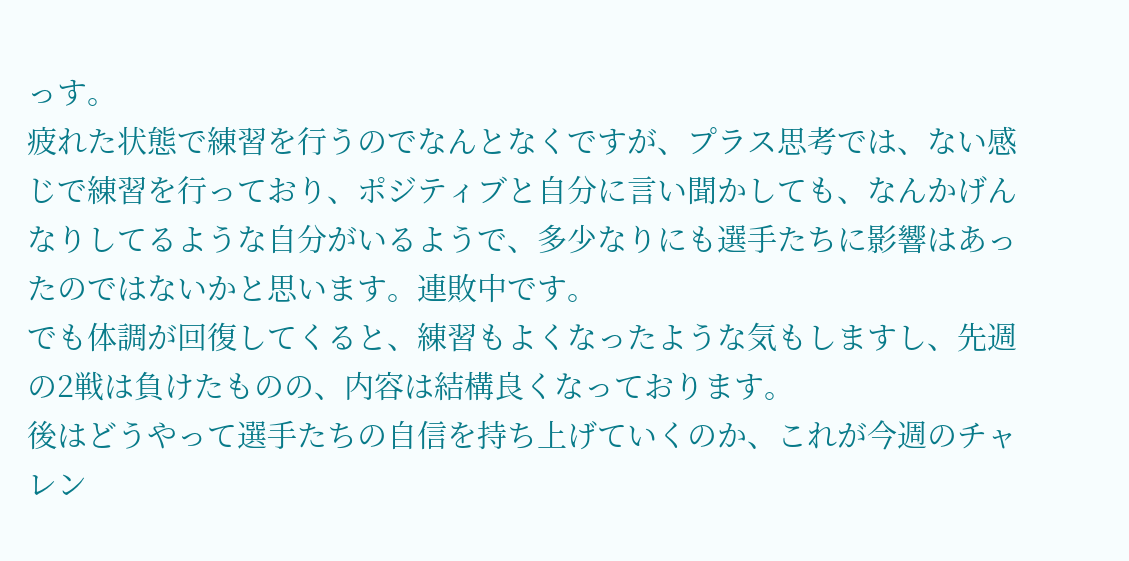っす。
疲れた状態で練習を行うのでなんとなくですが、プラス思考では、ない感じで練習を行っており、ポジティブと自分に言い聞かしても、なんかげんなりしてるような自分がいるようで、多少なりにも選手たちに影響はあったのではないかと思います。連敗中です。
でも体調が回復してくると、練習もよくなったような気もしますし、先週の2戦は負けたものの、内容は結構良くなっております。
後はどうやって選手たちの自信を持ち上げていくのか、これが今週のチャレン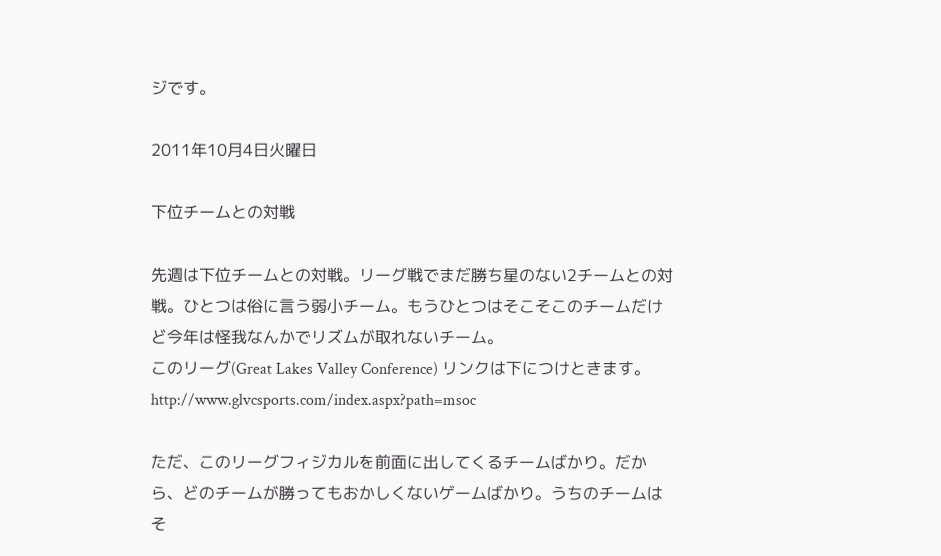ジです。

2011年10月4日火曜日

下位チームとの対戦

先週は下位チームとの対戦。リーグ戦でまだ勝ち星のない2チームとの対戦。ひとつは俗に言う弱小チーム。もうひとつはそこそこのチームだけど今年は怪我なんかでリズムが取れないチーム。
このリーグ(Great Lakes Valley Conference) リンクは下につけときます。
http://www.glvcsports.com/index.aspx?path=msoc

ただ、このリーグフィジカルを前面に出してくるチームばかり。だから、どのチームが勝ってもおかしくないゲームばかり。うちのチームはそ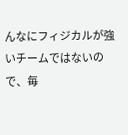んなにフィジカルが強いチームではないので、毎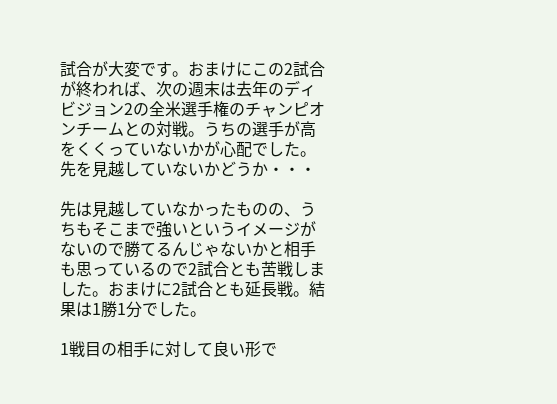試合が大変です。おまけにこの2試合が終われば、次の週末は去年のディビジョン2の全米選手権のチャンピオンチームとの対戦。うちの選手が高をくくっていないかが心配でした。先を見越していないかどうか・・・

先は見越していなかったものの、うちもそこまで強いというイメージがないので勝てるんじゃないかと相手も思っているので2試合とも苦戦しました。おまけに2試合とも延長戦。結果は1勝1分でした。

1戦目の相手に対して良い形で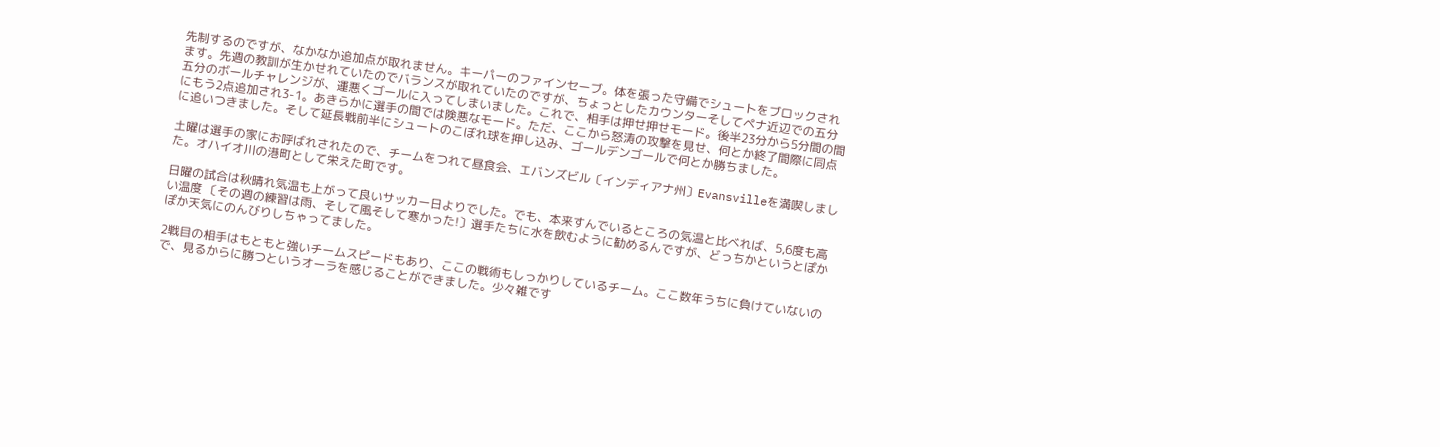先制するのですが、なかなか追加点が取れません。キーパーのファインセーブ。体を張った守備でシュートをブロックされます。先週の教訓が生かせれていたのでバランスが取れていたのですが、ちょっとしたカウンターそしてペナ近辺での五分五分のボールチャレンジが、運悪くゴールに入ってしまいました。これで、相手は押せ押せモード。後半23分から5分間の間にもう2点追加され3-1。あきらかに選手の間では険悪なモード。ただ、ここから怒涛の攻撃を見せ、何とか終了間際に同点に追いつきました。そして延長戦前半にシュートのこぼれ球を押し込み、ゴールデンゴールで何とか勝ちました。

土曜は選手の家にお呼ばれされたので、チームをつれて昼食会、エバンズビル〔インディアナ州〕Evansvilleを満喫しました。オハイオ川の港町として栄えた町です。

日曜の試合は秋晴れ気温も上がって良いサッカー日よりでした。でも、本来すんでいるところの気温と比べれば、5,6度も高い温度 〔その週の練習は雨、そして風そして寒かった!〕選手たちに水を飲むように勧めるんですが、どっちかというとぽかぽか天気にのんびりしちゃってました。

2戦目の相手はもともと強いチームスピードもあり、ここの戦術もしっかりしているチーム。ここ数年うちに負けていないので、見るからに勝つというオーラを感じることができました。少々雑です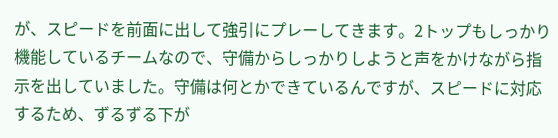が、スピードを前面に出して強引にプレーしてきます。2トップもしっかり機能しているチームなので、守備からしっかりしようと声をかけながら指示を出していました。守備は何とかできているんですが、スピードに対応するため、ずるずる下が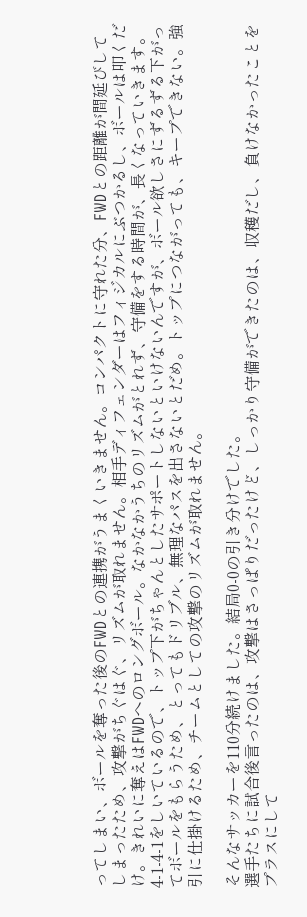ってしまい、ボールを奪った後のFWDとの連携がうまくいきません。コンパクトに守れた分、FWDとの距離が間延びしてしまったため、攻撃がちぐはぐ、リズムが取れません。相手ディフェンダーはフィジカルにぶつかるし、ボールは叩くだけ。きれいに奪えはFWDへのロングボール。なかなかうちのリズムがとれず、守備をする時間が、長くなっていきます。4-1-4-1をしいているので、トップ下がちゃんとしたサポートしないといけないんですが、ボール欲しさにずるずる下がってボールをもらうため、とってもドリブル、無理なパスを出さないとだめ。トップにつながっても、キープできない。強引に仕掛けるため、チームとしての攻撃のリズムが取れません。

そんなサッカーを110分続けました。結局0-0の引き分けでした。
選手たちに試合後言ったのは、攻撃はさっぱりだったけど、しっかり守備ができたのは、収穫だし、負けなかったことをプラスにして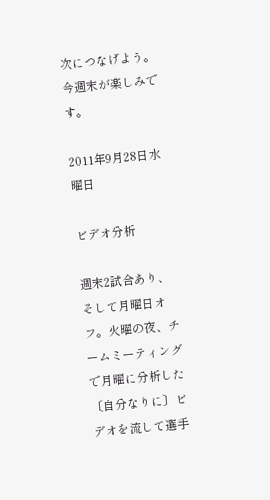次につなげよう。
今週末が楽しみです。

2011年9月28日水曜日

ビデオ分析

週末2試合あり、そして月曜日オフ。火曜の夜、チームミーティングで月曜に分析した〔自分なりに〕ビデオを流して選手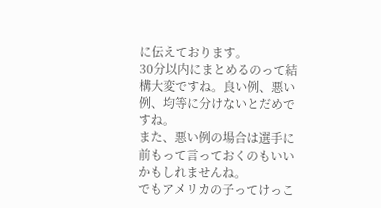に伝えております。
30分以内にまとめるのって結構大変ですね。良い例、悪い例、均等に分けないとだめですね。
また、悪い例の場合は選手に前もって言っておくのもいいかもしれませんね。
でもアメリカの子ってけっこ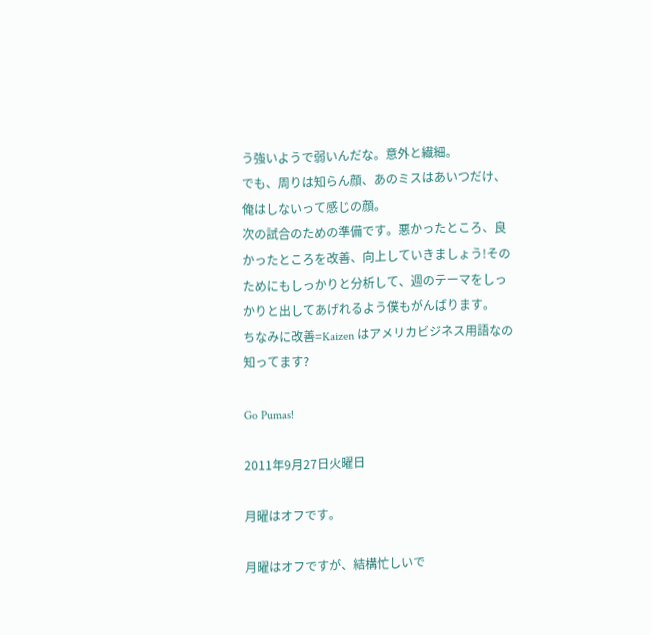う強いようで弱いんだな。意外と繊細。
でも、周りは知らん顔、あのミスはあいつだけ、俺はしないって感じの顔。
次の試合のための準備です。悪かったところ、良かったところを改善、向上していきましょう!そのためにもしっかりと分析して、週のテーマをしっかりと出してあげれるよう僕もがんばります。
ちなみに改善=Kaizen はアメリカビジネス用語なの知ってます?

Go Pumas!

2011年9月27日火曜日

月曜はオフです。

月曜はオフですが、結構忙しいで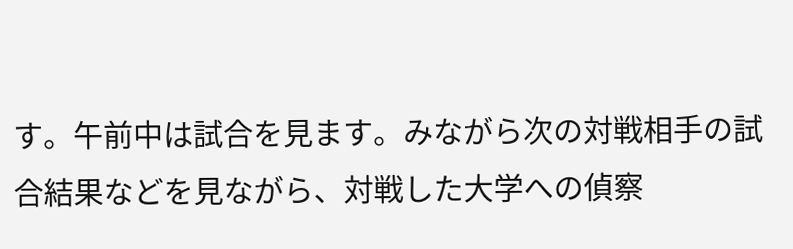す。午前中は試合を見ます。みながら次の対戦相手の試合結果などを見ながら、対戦した大学への偵察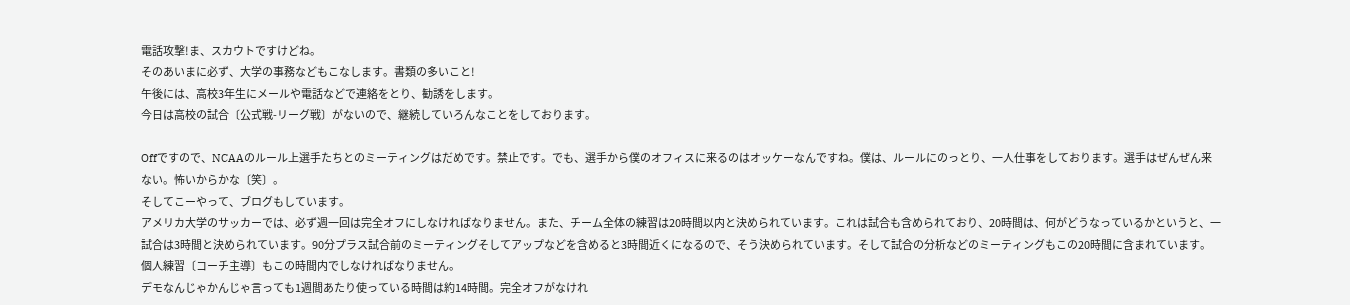電話攻撃!ま、スカウトですけどね。
そのあいまに必ず、大学の事務などもこなします。書類の多いこと!
午後には、高校3年生にメールや電話などで連絡をとり、勧誘をします。
今日は高校の試合〔公式戦-リーグ戦〕がないので、継続していろんなことをしております。

Offですので、NCAAのルール上選手たちとのミーティングはだめです。禁止です。でも、選手から僕のオフィスに来るのはオッケーなんですね。僕は、ルールにのっとり、一人仕事をしております。選手はぜんぜん来ない。怖いからかな〔笑〕。
そしてこーやって、ブログもしています。
アメリカ大学のサッカーでは、必ず週一回は完全オフにしなければなりません。また、チーム全体の練習は20時間以内と決められています。これは試合も含められており、20時間は、何がどうなっているかというと、一試合は3時間と決められています。90分プラス試合前のミーティングそしてアップなどを含めると3時間近くになるので、そう決められています。そして試合の分析などのミーティングもこの20時間に含まれています。個人練習〔コーチ主導〕もこの時間内でしなければなりません。
デモなんじゃかんじゃ言っても1週間あたり使っている時間は約14時間。完全オフがなけれ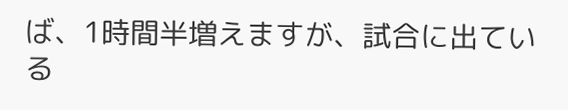ば、1時間半増えますが、試合に出ている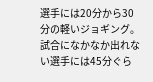選手には20分から30分の軽いジョギング。試合になかなか出れない選手には45分ぐら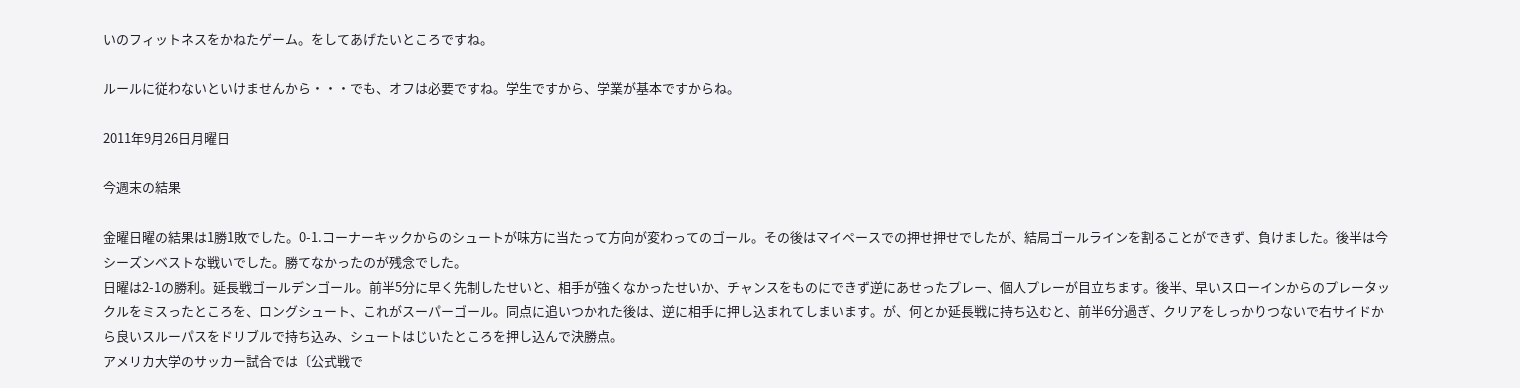いのフィットネスをかねたゲーム。をしてあげたいところですね。

ルールに従わないといけませんから・・・でも、オフは必要ですね。学生ですから、学業が基本ですからね。

2011年9月26日月曜日

今週末の結果

金曜日曜の結果は1勝1敗でした。0-1.コーナーキックからのシュートが味方に当たって方向が変わってのゴール。その後はマイペースでの押せ押せでしたが、結局ゴールラインを割ることができず、負けました。後半は今シーズンベストな戦いでした。勝てなかったのが残念でした。
日曜は2-1の勝利。延長戦ゴールデンゴール。前半5分に早く先制したせいと、相手が強くなかったせいか、チャンスをものにできず逆にあせったプレー、個人プレーが目立ちます。後半、早いスローインからのプレータックルをミスったところを、ロングシュート、これがスーパーゴール。同点に追いつかれた後は、逆に相手に押し込まれてしまいます。が、何とか延長戦に持ち込むと、前半6分過ぎ、クリアをしっかりつないで右サイドから良いスルーパスをドリブルで持ち込み、シュートはじいたところを押し込んで決勝点。
アメリカ大学のサッカー試合では〔公式戦で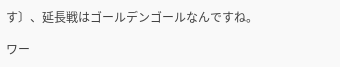す〕、延長戦はゴールデンゴールなんですね。

ワー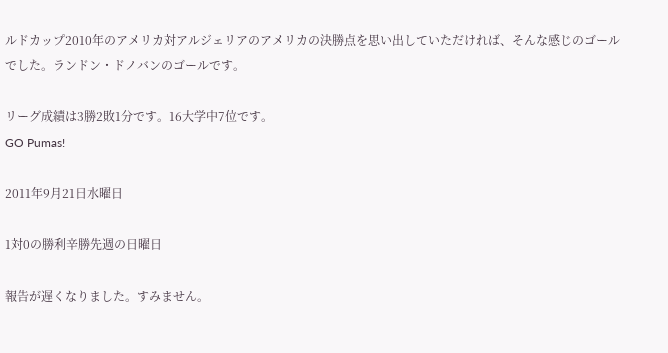ルドカップ2010年のアメリカ対アルジェリアのアメリカの決勝点を思い出していただければ、そんな感じのゴールでした。ランドン・ドノバンのゴールです。

リーグ成績は3勝2敗1分です。16大学中7位です。
GO Pumas!

2011年9月21日水曜日

1対0の勝利辛勝先週の日曜日

報告が遅くなりました。すみません。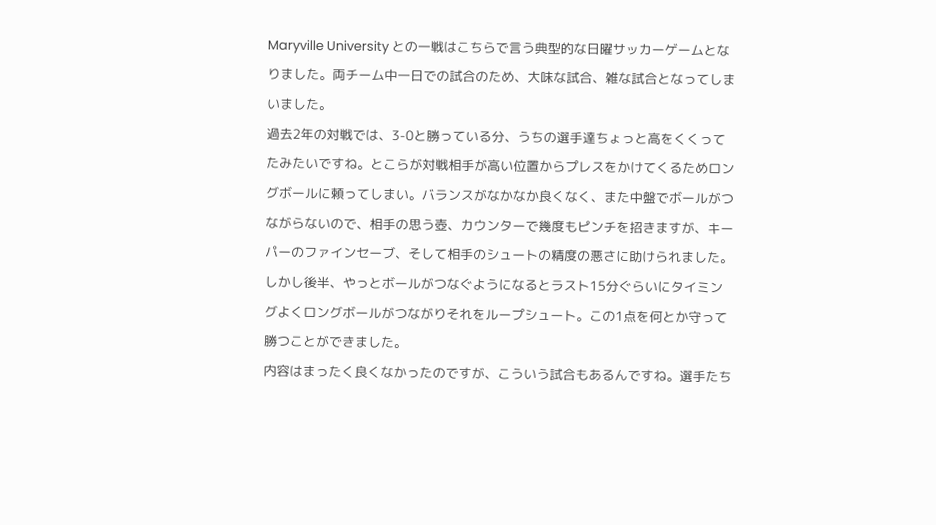Maryville University との一戦はこちらで言う典型的な日曜サッカーゲームとなりました。両チーム中一日での試合のため、大味な試合、雑な試合となってしまいました。
過去2年の対戦では、3-0と勝っている分、うちの選手達ちょっと高をくくってたみたいですね。とこらが対戦相手が高い位置からプレスをかけてくるためロングボールに頼ってしまい。バランスがなかなか良くなく、また中盤でボールがつながらないので、相手の思う壺、カウンターで幾度もピンチを招きますが、キーパーのファインセーブ、そして相手のシュートの精度の悪さに助けられました。
しかし後半、やっとボールがつなぐようになるとラスト15分ぐらいにタイミングよくロングボールがつながりそれをループシュート。この1点を何とか守って勝つことができました。
内容はまったく良くなかったのですが、こういう試合もあるんですね。選手たち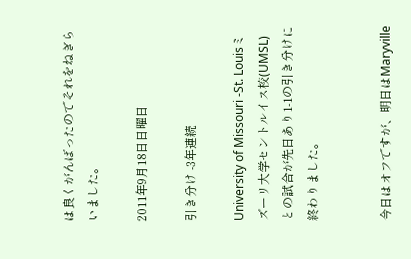は良くがんばったのでそれをねぎらいました。

2011年9月18日日曜日

引き分け -3年連続

University of Missouri -St. Louisミズーリ大学セントルイス校(UMSL)との試合が先日あり1-1の引き分けに終わりました。


今日はオフですが、明日はMaryville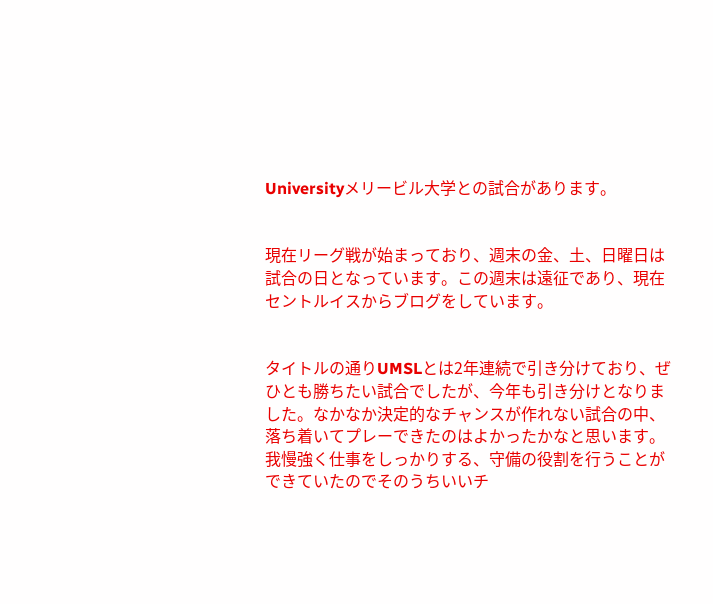Universityメリービル大学との試合があります。


現在リーグ戦が始まっており、週末の金、土、日曜日は試合の日となっています。この週末は遠征であり、現在セントルイスからブログをしています。


タイトルの通りUMSLとは2年連続で引き分けており、ぜひとも勝ちたい試合でしたが、今年も引き分けとなりました。なかなか決定的なチャンスが作れない試合の中、落ち着いてプレーできたのはよかったかなと思います。我慢強く仕事をしっかりする、守備の役割を行うことができていたのでそのうちいいチ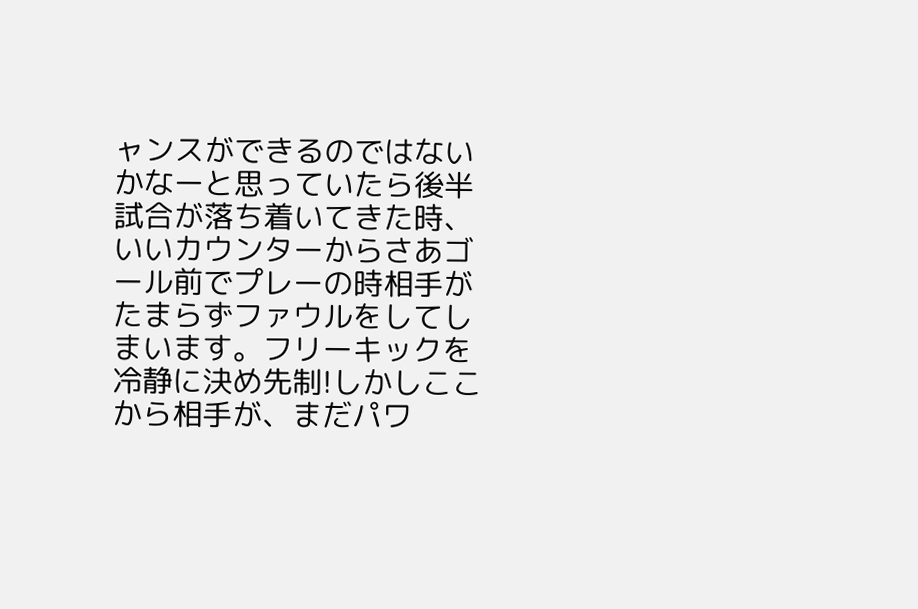ャンスができるのではないかなーと思っていたら後半試合が落ち着いてきた時、いいカウンターからさあゴール前でプレーの時相手がたまらずファウルをしてしまいます。フリーキックを冷静に決め先制!しかしここから相手が、まだパワ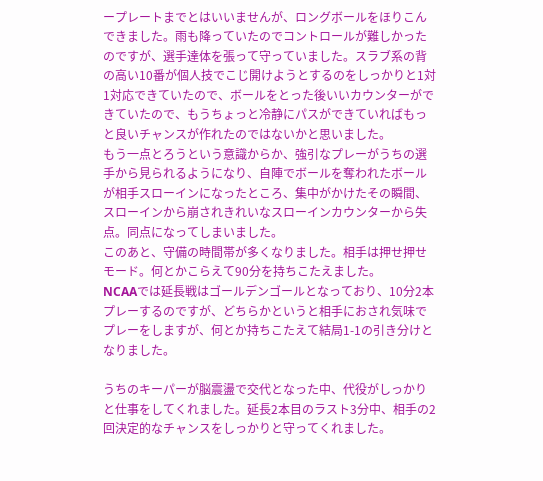ープレートまでとはいいませんが、ロングボールをほりこんできました。雨も降っていたのでコントロールが難しかったのですが、選手達体を張って守っていました。スラブ系の背の高い10番が個人技でこじ開けようとするのをしっかりと1対1対応できていたので、ボールをとった後いいカウンターができていたので、もうちょっと冷静にパスができていればもっと良いチャンスが作れたのではないかと思いました。
もう一点とろうという意識からか、強引なプレーがうちの選手から見られるようになり、自陣でボールを奪われたボールが相手スローインになったところ、集中がかけたその瞬間、スローインから崩されきれいなスローインカウンターから失点。同点になってしまいました。
このあと、守備の時間帯が多くなりました。相手は押せ押せモード。何とかこらえて90分を持ちこたえました。
NCAAでは延長戦はゴールデンゴールとなっており、10分2本プレーするのですが、どちらかというと相手におされ気味でプレーをしますが、何とか持ちこたえて結局1-1の引き分けとなりました。

うちのキーパーが脳震盪で交代となった中、代役がしっかりと仕事をしてくれました。延長2本目のラスト3分中、相手の2回決定的なチャンスをしっかりと守ってくれました。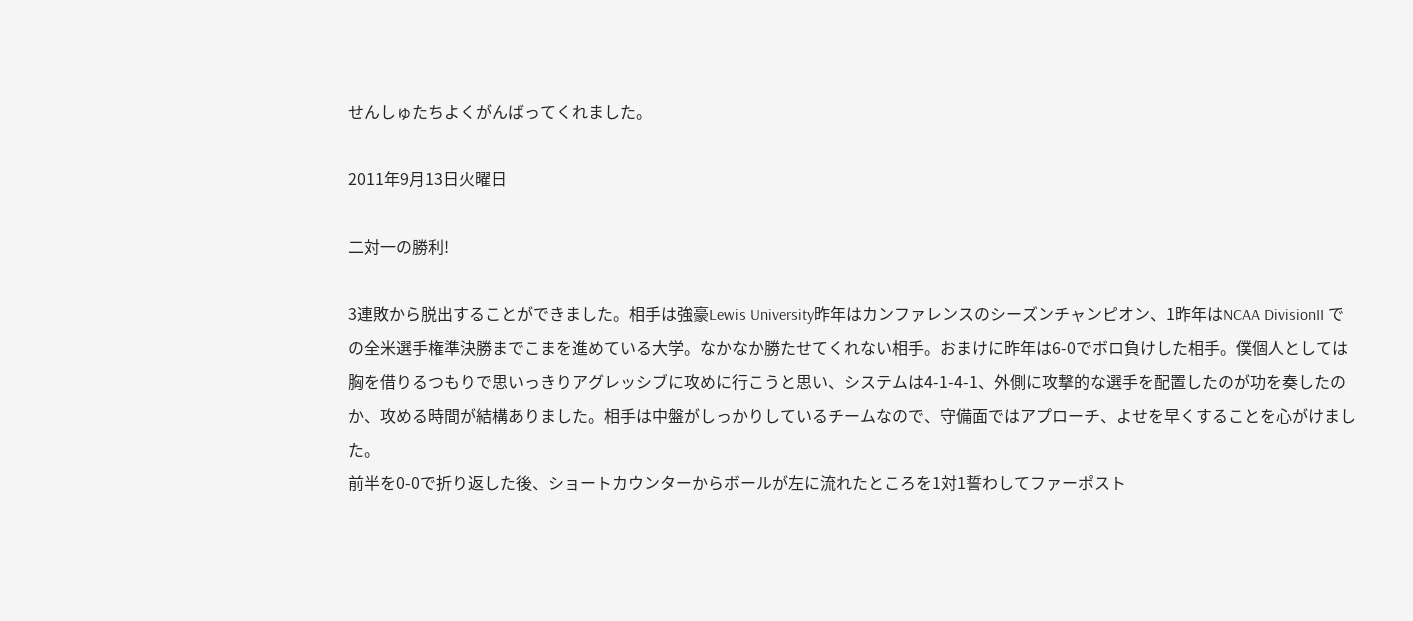せんしゅたちよくがんばってくれました。

2011年9月13日火曜日

二対一の勝利!

3連敗から脱出することができました。相手は強豪Lewis University昨年はカンファレンスのシーズンチャンピオン、1昨年はNCAA DivisionII での全米選手権準決勝までこまを進めている大学。なかなか勝たせてくれない相手。おまけに昨年は6-0でボロ負けした相手。僕個人としては胸を借りるつもりで思いっきりアグレッシブに攻めに行こうと思い、システムは4-1-4-1、外側に攻撃的な選手を配置したのが功を奏したのか、攻める時間が結構ありました。相手は中盤がしっかりしているチームなので、守備面ではアプローチ、よせを早くすることを心がけました。
前半を0-0で折り返した後、ショートカウンターからボールが左に流れたところを1対1誓わしてファーポスト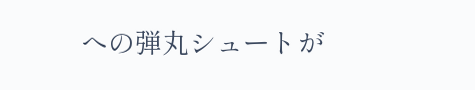への弾丸シュートが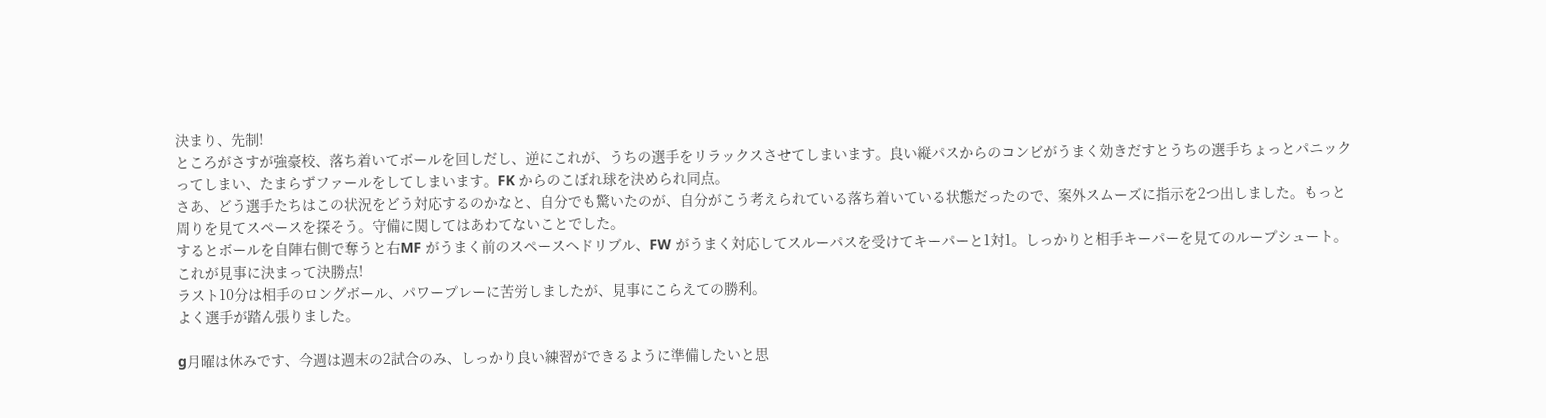決まり、先制!
ところがさすが強豪校、落ち着いてボールを回しだし、逆にこれが、うちの選手をリラックスさせてしまいます。良い縦パスからのコンビがうまく効きだすとうちの選手ちょっとパニックってしまい、たまらずファールをしてしまいます。FK からのこぼれ球を決められ同点。
さあ、どう選手たちはこの状況をどう対応するのかなと、自分でも驚いたのが、自分がこう考えられている落ち着いている状態だったので、案外スムーズに指示を2つ出しました。もっと周りを見てスペースを探そう。守備に関してはあわてないことでした。
するとボールを自陣右側で奪うと右MF がうまく前のスペースへドリブル、FW がうまく対応してスルーパスを受けてキーパーと1対1。しっかりと相手キーパーを見てのループシュート。これが見事に決まって決勝点!
ラスト10分は相手のロングボール、パワープレーに苦労しましたが、見事にこらえての勝利。
よく選手が踏ん張りました。

g月曜は休みです、今週は週末の2試合のみ、しっかり良い練習ができるように準備したいと思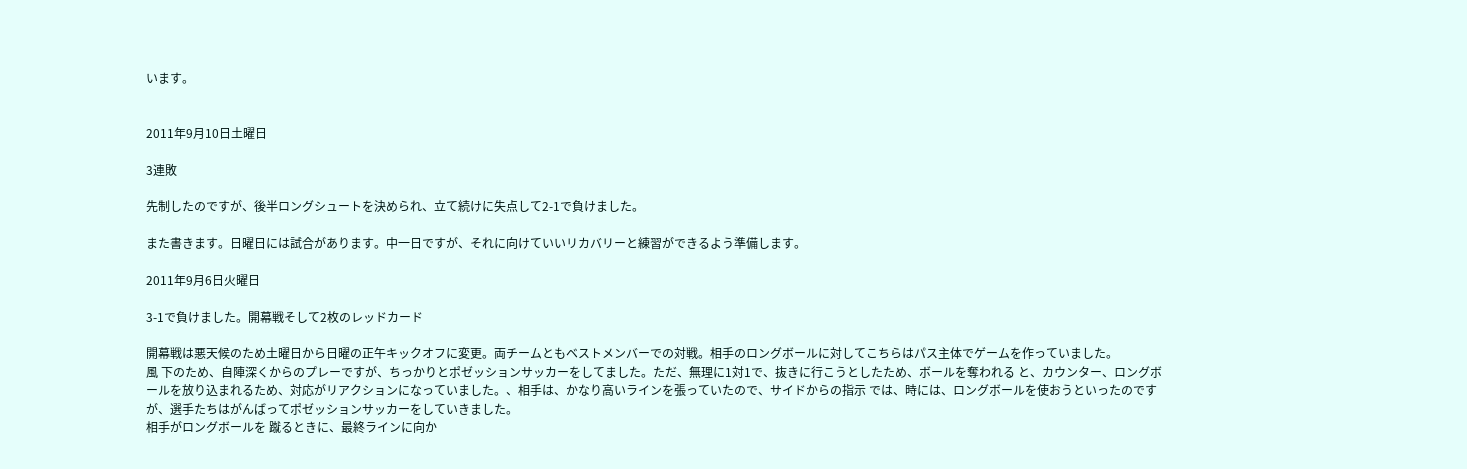います。


2011年9月10日土曜日

3連敗

先制したのですが、後半ロングシュートを決められ、立て続けに失点して2-1で負けました。

また書きます。日曜日には試合があります。中一日ですが、それに向けていいリカバリーと練習ができるよう準備します。

2011年9月6日火曜日

3-1で負けました。開幕戦そして2枚のレッドカード

開幕戦は悪天候のため土曜日から日曜の正午キックオフに変更。両チームともベストメンバーでの対戦。相手のロングボールに対してこちらはパス主体でゲームを作っていました。
風 下のため、自陣深くからのプレーですが、ちっかりとポゼッションサッカーをしてました。ただ、無理に1対1で、抜きに行こうとしたため、ボールを奪われる と、カウンター、ロングボールを放り込まれるため、対応がリアクションになっていました。、相手は、かなり高いラインを張っていたので、サイドからの指示 では、時には、ロングボールを使おうといったのですが、選手たちはがんばってポゼッションサッカーをしていきました。
相手がロングボールを 蹴るときに、最終ラインに向か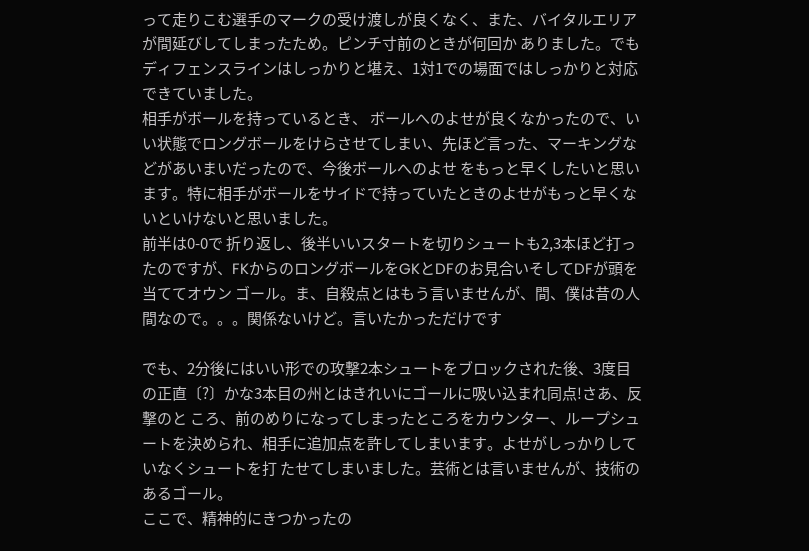って走りこむ選手のマークの受け渡しが良くなく、また、バイタルエリアが間延びしてしまったため。ピンチ寸前のときが何回か ありました。でもディフェンスラインはしっかりと堪え、1対1での場面ではしっかりと対応できていました。
相手がボールを持っているとき、 ボールへのよせが良くなかったので、いい状態でロングボールをけらさせてしまい、先ほど言った、マーキングなどがあいまいだったので、今後ボールへのよせ をもっと早くしたいと思います。特に相手がボールをサイドで持っていたときのよせがもっと早くないといけないと思いました。
前半は0-0で 折り返し、後半いいスタートを切りシュートも2,3本ほど打ったのですが、FKからのロングボールをGKとDFのお見合いそしてDFが頭を当ててオウン ゴール。ま、自殺点とはもう言いませんが、間、僕は昔の人間なので。。。関係ないけど。言いたかっただけです

でも、2分後にはいい形での攻撃2本シュートをブロックされた後、3度目の正直〔?〕かな3本目の州とはきれいにゴールに吸い込まれ同点!さあ、反撃のと ころ、前のめりになってしまったところをカウンター、ループシュートを決められ、相手に追加点を許してしまいます。よせがしっかりしていなくシュートを打 たせてしまいました。芸術とは言いませんが、技術のあるゴール。
ここで、精神的にきつかったの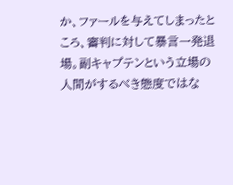か、ファールを与えてしまったところ、審判に対して暴言一発退場。副キャプテンという立場の人間がするべき態度ではな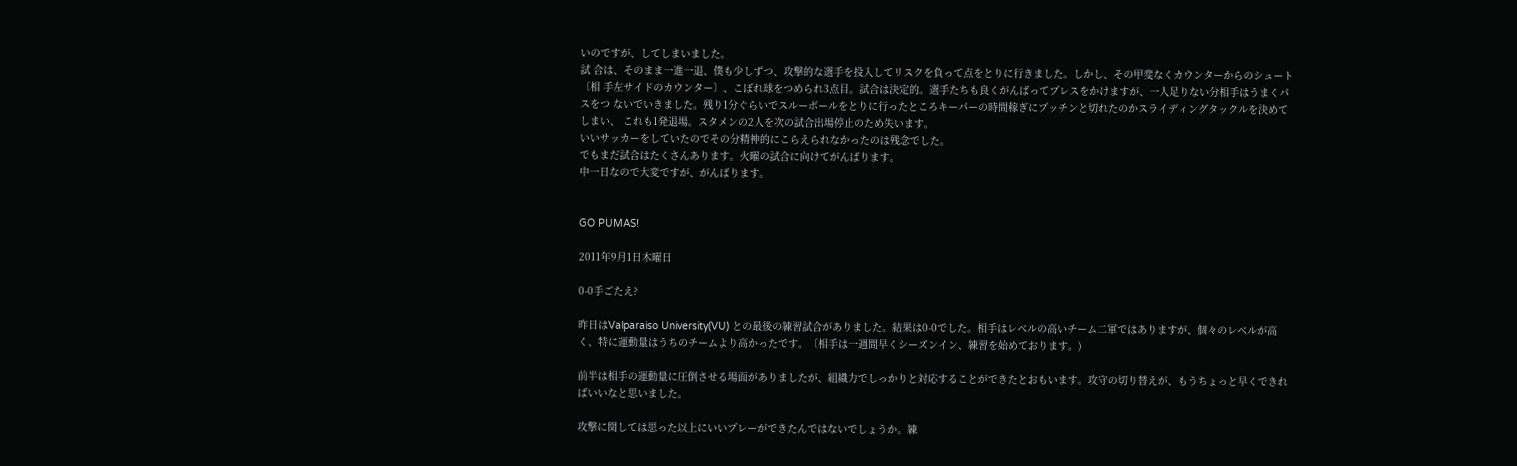いのですが、してしまいました。
試 合は、そのまま一進一退、僕も少しずつ、攻撃的な選手を投入してリスクを負って点をとりに行きました。しかし、その甲斐なくカウンターからのシュート〔相 手左サイドのカウンター〕、こぼれ球をつめられ3点目。試合は決定的。選手たちも良くがんばってプレスをかけますが、一人足りない分相手はうまくパスをつ ないでいきました。残り1分ぐらいでスルーボールをとりに行ったところキーパーの時間稼ぎにプッチンと切れたのかスライディングタックルを決めてしまい、 これも1発退場。スタメンの2人を次の試合出場停止のため失います。
いいサッカーをしていたのでその分精神的にこらえられなかったのは残念でした。
でもまだ試合はたくさんあります。火曜の試合に向けてがんばります。
中一日なので大変ですが、がんばります。


GO PUMAS!

2011年9月1日木曜日

0-0手ごたえ?

昨日はValparaiso University(VU) との最後の練習試合がありました。結果は0-0でした。相手はレベルの高いチーム二軍ではありますが、個々のレベルが高く、特に運動量はうちのチームより高かったです。〔相手は一週間早くシーズンイン、練習を始めております。)

前半は相手の運動量に圧倒させる場面がありましたが、組織力でしっかりと対応することができたとおもいます。攻守の切り替えが、もうちょっと早くできればいいなと思いました。

攻撃に関しては思った以上にいいプレーができたんではないでしょうか。練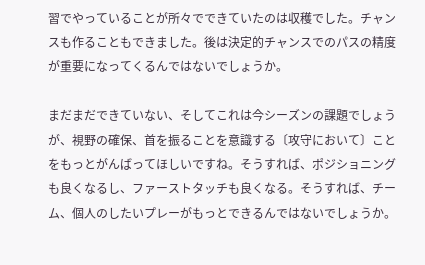習でやっていることが所々でできていたのは収穫でした。チャンスも作ることもできました。後は決定的チャンスでのパスの精度が重要になってくるんではないでしょうか。

まだまだできていない、そしてこれは今シーズンの課題でしょうが、視野の確保、首を振ることを意識する〔攻守において〕ことをもっとがんばってほしいですね。そうすれば、ポジショニングも良くなるし、ファーストタッチも良くなる。そうすれば、チーム、個人のしたいプレーがもっとできるんではないでしょうか。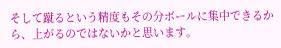そして蹴るという精度もその分ボールに集中できるから、上がるのではないかと思います。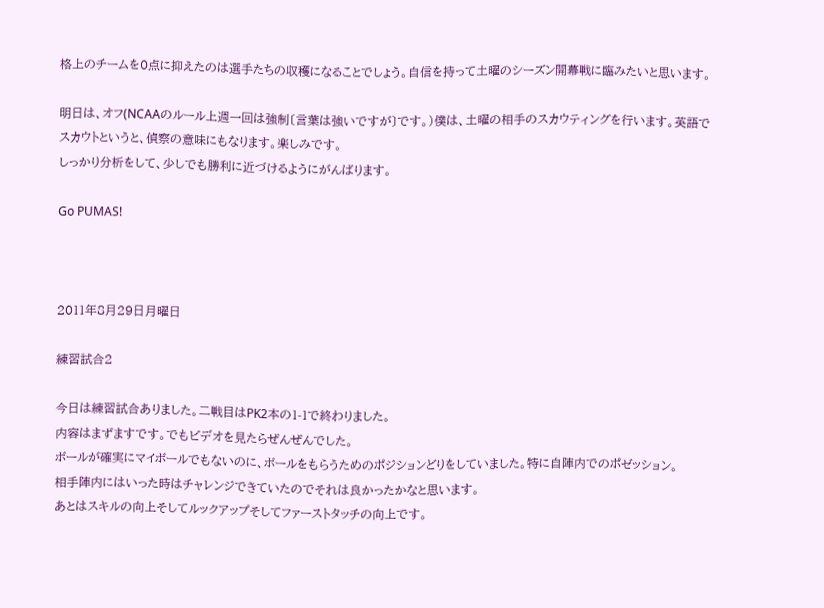格上のチームを0点に抑えたのは選手たちの収穫になることでしょう。自信を持って土曜のシーズン開幕戦に臨みたいと思います。

明日は、オフ(NCAAのルール上週一回は強制〔言葉は強いですが〕です。)僕は、土曜の相手のスカウティングを行います。英語でスカウトというと、偵察の意味にもなります。楽しみです。
しっかり分析をして、少しでも勝利に近づけるようにがんばります。

Go PUMAS!



2011年8月29日月曜日

練習試合2

今日は練習試合ありました。二戦目はPK2本の1-1で終わりました。
内容はまずますです。でもビデオを見たらぜんぜんでした。
ボールが確実にマイボールでもないのに、ボールをもらうためのポジションどりをしていました。特に自陣内でのポゼッション。
相手陣内にはいった時はチャレンジできていたのでそれは良かったかなと思います。
あとはスキルの向上そしてルックアップそしてファーストタッチの向上です。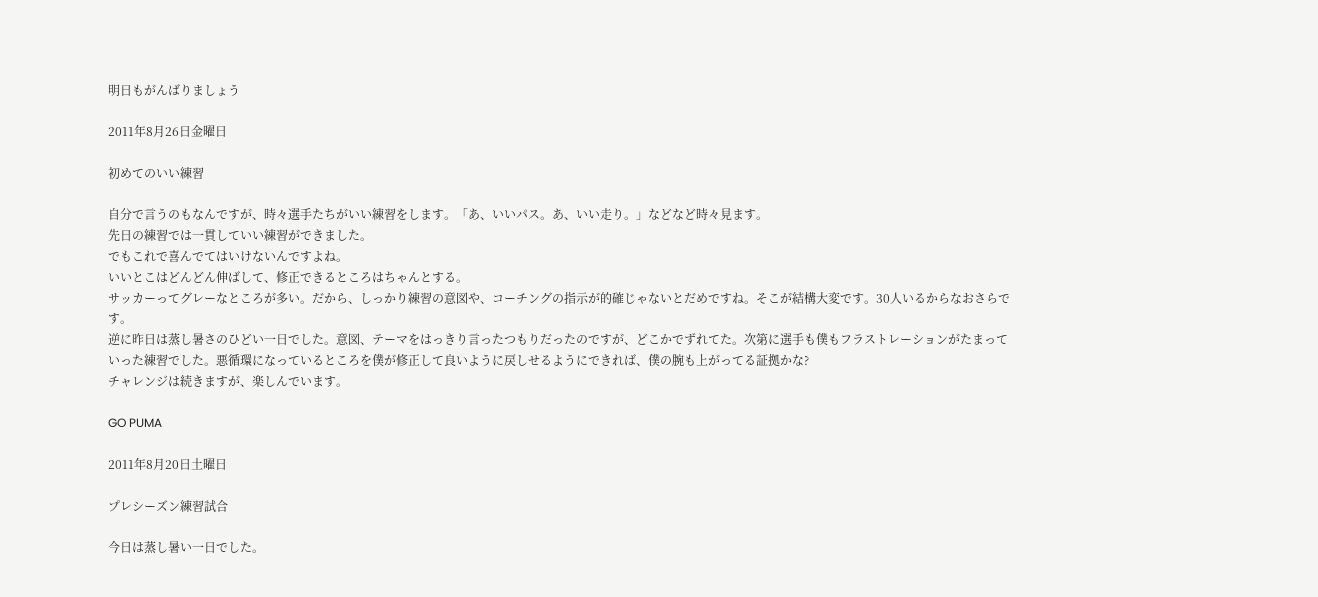明日もがんばりましょう

2011年8月26日金曜日

初めてのいい練習

自分で言うのもなんですが、時々選手たちがいい練習をします。「あ、いいパス。あ、いい走り。」などなど時々見ます。
先日の練習では一貫していい練習ができました。
でもこれで喜んでてはいけないんですよね。
いいとこはどんどん伸ばして、修正できるところはちゃんとする。
サッカーってグレーなところが多い。だから、しっかり練習の意図や、コーチングの指示が的確じゃないとだめですね。そこが結構大変です。30人いるからなおさらです。
逆に昨日は蒸し暑さのひどい一日でした。意図、テーマをはっきり言ったつもりだったのですが、どこかでずれてた。次第に選手も僕もフラストレーションがたまっていった練習でした。悪循環になっているところを僕が修正して良いように戻しせるようにできれば、僕の腕も上がってる証拠かな?
チャレンジは続きますが、楽しんでいます。

GO PUMA

2011年8月20日土曜日

プレシーズン練習試合

今日は蒸し暑い一日でした。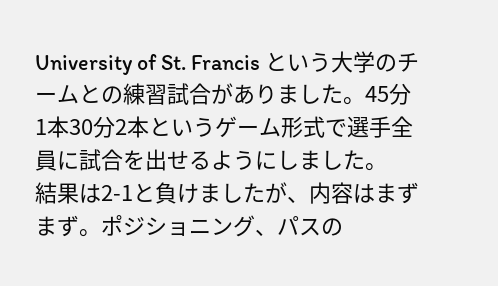University of St. Francis という大学のチームとの練習試合がありました。45分1本30分2本というゲーム形式で選手全員に試合を出せるようにしました。
結果は2-1と負けましたが、内容はまずまず。ポジショニング、パスの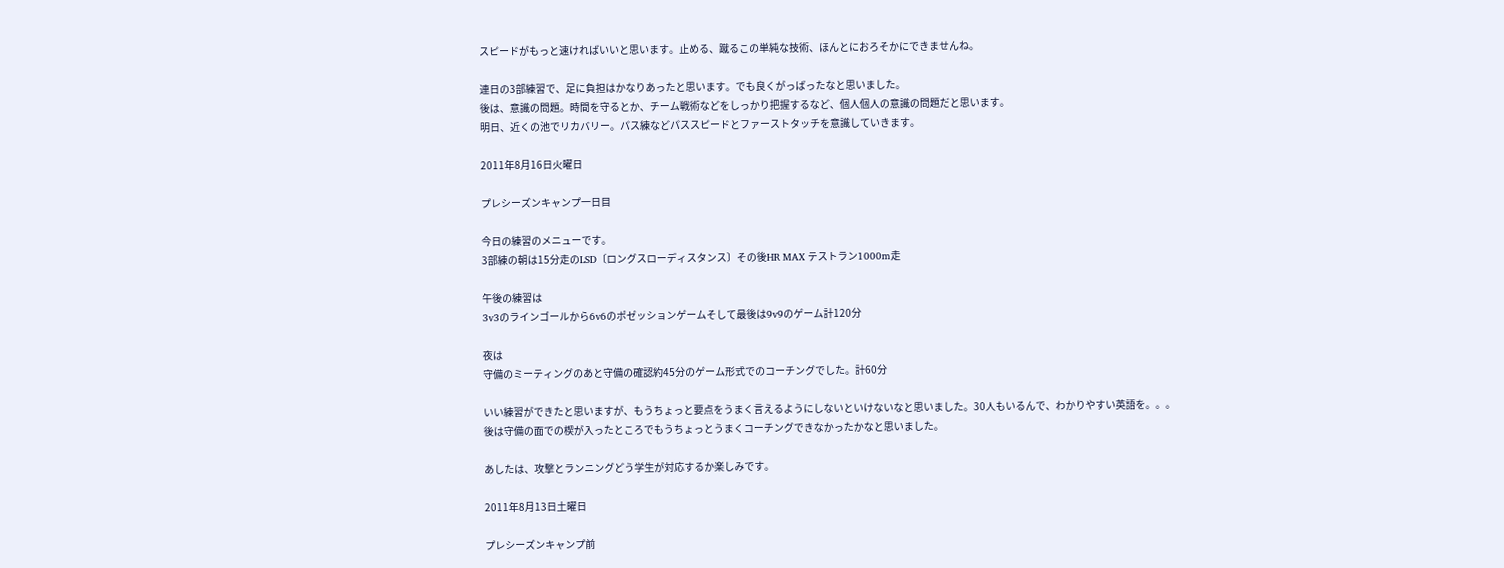スピードがもっと速ければいいと思います。止める、蹴るこの単純な技術、ほんとにおろそかにできませんね。

連日の3部練習で、足に負担はかなりあったと思います。でも良くがっばったなと思いました。
後は、意識の問題。時間を守るとか、チーム戦術などをしっかり把握するなど、個人個人の意識の問題だと思います。
明日、近くの池でリカバリー。パス練などパススピードとファーストタッチを意識していきます。

2011年8月16日火曜日

プレシーズンキャンプ一日目

今日の練習のメニューです。
3部練の朝は15分走のLSD〔ロングスローディスタンス〕その後HR MAX テストラン1000m走

午後の練習は
3v3のラインゴールから6v6のポゼッションゲームそして最後は9v9のゲーム計120分

夜は
守備のミーティングのあと守備の確認約45分のゲーム形式でのコーチングでした。計60分

いい練習ができたと思いますが、もうちょっと要点をうまく言えるようにしないといけないなと思いました。30人もいるんで、わかりやすい英語を。。。
後は守備の面での楔が入ったところでもうちょっとうまくコーチングできなかったかなと思いました。

あしたは、攻撃とランニングどう学生が対応するか楽しみです。

2011年8月13日土曜日

プレシーズンキャンプ前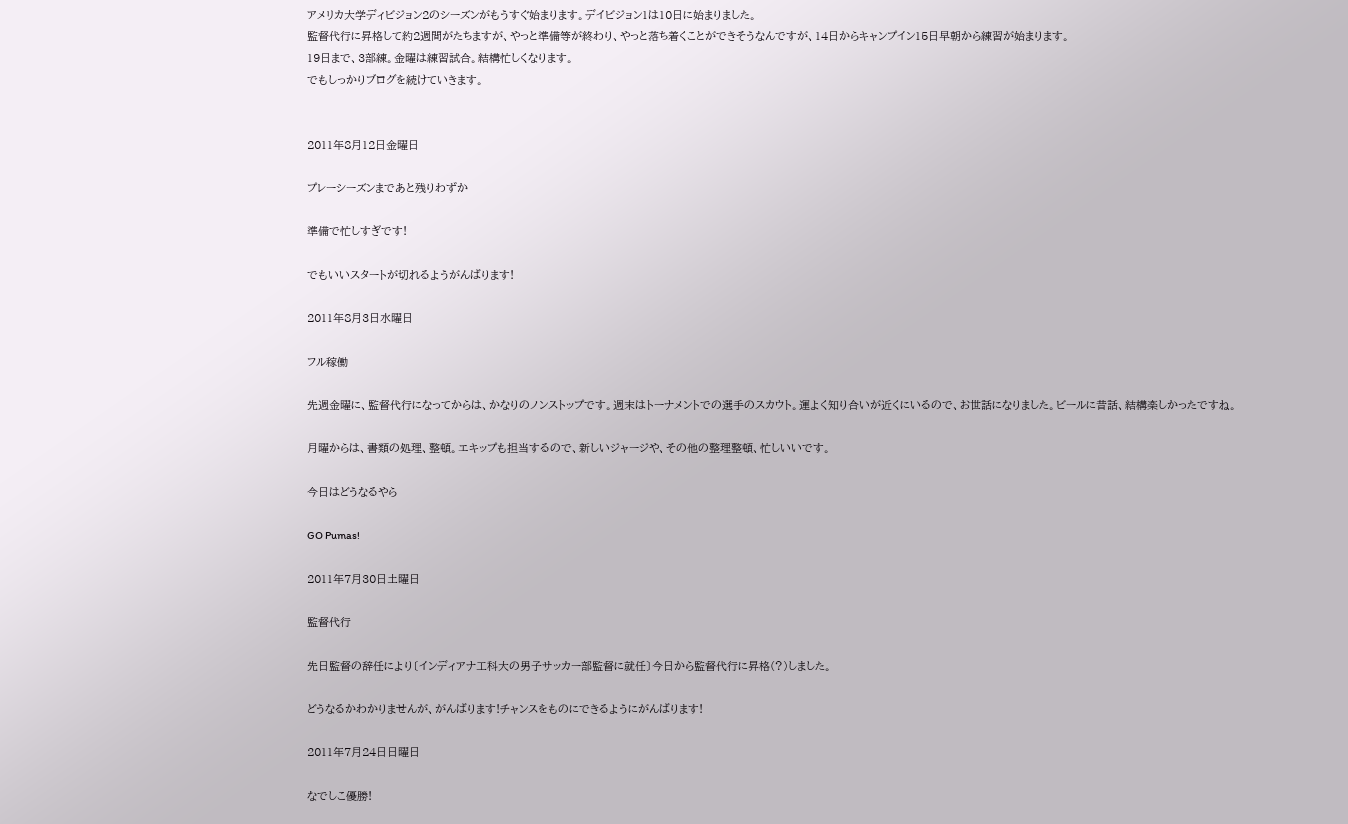アメリカ大学ディビジョン2のシーズンがもうすぐ始まります。デイビジョン1は10日に始まりました。
監督代行に昇格して約2週間がたちますが、やっと準備等が終わり、やっと落ち着くことができそうなんですが、14日からキャンプイン15日早朝から練習が始まります。
19日まで、3部練。金曜は練習試合。結構忙しくなります。
でもしっかりブログを続けていきます。


2011年8月12日金曜日

プレーシーズンまであと残りわずか

準備で忙しすぎです!

でもいいスタートが切れるようがんばります!

2011年8月3日水曜日

フル稼働

先週金曜に、監督代行になってからは、かなりのノンストップです。週末はトーナメントでの選手のスカウト。運よく知り合いが近くにいるので、お世話になりました。ビールに昔話、結構楽しかったですね。

月曜からは、書類の処理、整頓。エキップも担当するので、新しいジャージや、その他の整理整頓、忙しいいです。

今日はどうなるやら

GO Pumas!

2011年7月30日土曜日

監督代行

先日監督の辞任により〔インディアナ工科大の男子サッカー部監督に就任〕今日から監督代行に昇格(?)しました。

どうなるかわかりませんが、がんばります!チャンスをものにできるようにがんばります!

2011年7月24日日曜日

なでしこ優勝!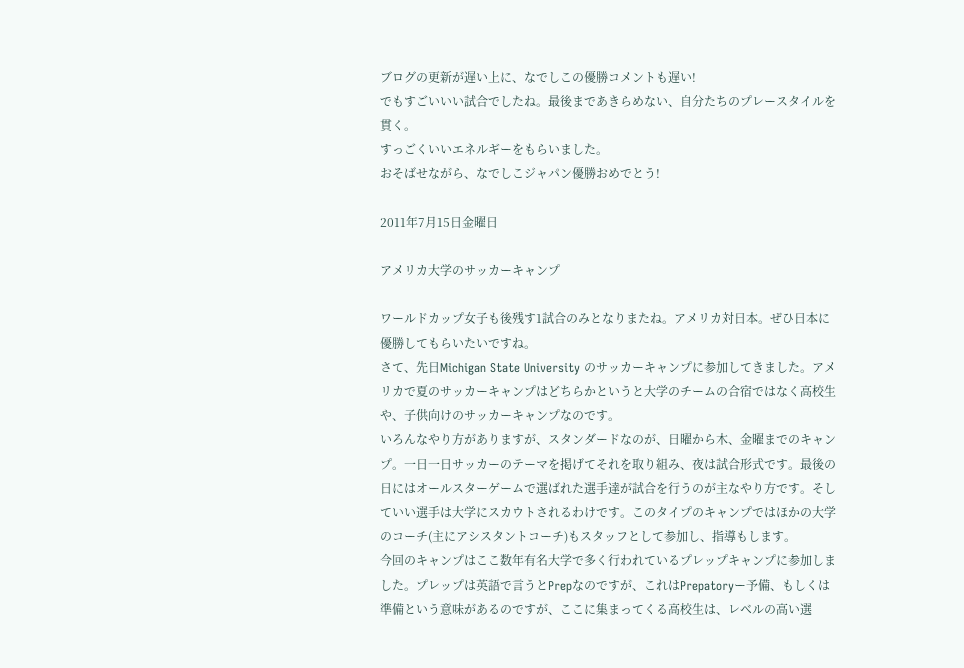ブログの更新が遅い上に、なでしこの優勝コメントも遅い!
でもすごいいい試合でしたね。最後まであきらめない、自分たちのプレースタイルを貫く。
すっごくいいエネルギーをもらいました。
おそばせながら、なでしこジャパン優勝おめでとう!

2011年7月15日金曜日

アメリカ大学のサッカーキャンプ

ワールドカップ女子も後残す1試合のみとなりまたね。アメリカ対日本。ぜひ日本に優勝してもらいたいですね。
さて、先日Michigan State University のサッカーキャンプに参加してきました。アメリカで夏のサッカーキャンプはどちらかというと大学のチームの合宿ではなく高校生や、子供向けのサッカーキャンプなのです。
いろんなやり方がありますが、スタンダードなのが、日曜から木、金曜までのキャンプ。一日一日サッカーのテーマを掲げてそれを取り組み、夜は試合形式です。最後の日にはオールスターゲームで選ばれた選手達が試合を行うのが主なやり方です。そしていい選手は大学にスカウトされるわけです。このタイプのキャンプではほかの大学のコーチ(主にアシスタントコーチ)もスタッフとして参加し、指導もします。
今回のキャンプはここ数年有名大学で多く行われているプレップキャンプに参加しました。プレップは英語で言うとPrepなのですが、これはPrepatoryー予備、もしくは準備という意味があるのですが、ここに集まってくる高校生は、レベルの高い選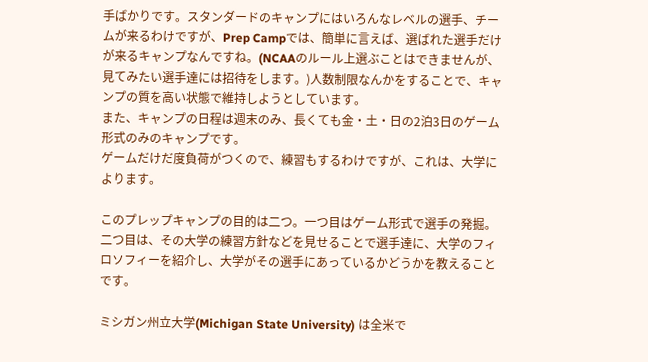手ばかりです。スタンダードのキャンプにはいろんなレベルの選手、チームが来るわけですが、Prep Campでは、簡単に言えば、選ばれた選手だけが来るキャンプなんですね。(NCAAのルール上選ぶことはできませんが、見てみたい選手達には招待をします。)人数制限なんかをすることで、キャンプの質を高い状態で維持しようとしています。
また、キャンプの日程は週末のみ、長くても金・土・日の2泊3日のゲーム形式のみのキャンプです。
ゲームだけだ度負荷がつくので、練習もするわけですが、これは、大学によります。

このプレップキャンプの目的は二つ。一つ目はゲーム形式で選手の発掘。二つ目は、その大学の練習方針などを見せることで選手達に、大学のフィロソフィーを紹介し、大学がその選手にあっているかどうかを教えることです。

ミシガン州立大学(Michigan State University) は全米で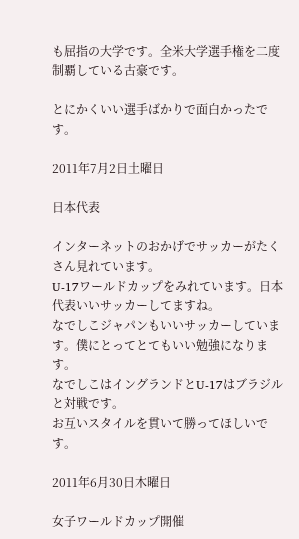も屈指の大学です。全米大学選手権を二度制覇している古豪です。

とにかくいい選手ばかりで面白かったです。

2011年7月2日土曜日

日本代表

インターネットのおかげでサッカーがたくさん見れています。
U-17ワールドカップをみれています。日本代表いいサッカーしてますね。
なでしこジャパンもいいサッカーしています。僕にとってとてもいい勉強になります。
なでしこはイングランドとU-17はブラジルと対戦です。
お互いスタイルを貫いて勝ってほしいです。

2011年6月30日木曜日

女子ワールドカップ開催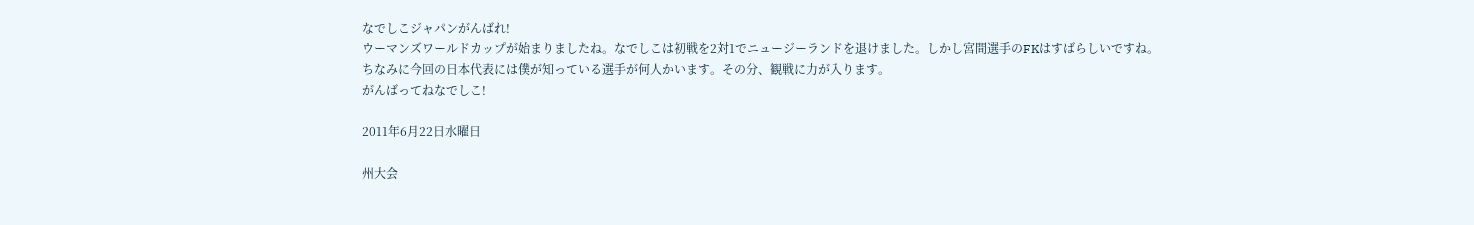なでしこジャパンがんばれ!
ウーマンズワールドカップが始まりましたね。なでしこは初戦を2対1でニュージーランドを退けました。しかし宮間選手のFKはすばらしいですね。
ちなみに今回の日本代表には僕が知っている選手が何人かいます。その分、観戦に力が入ります。
がんばってねなでしこ!

2011年6月22日水曜日

州大会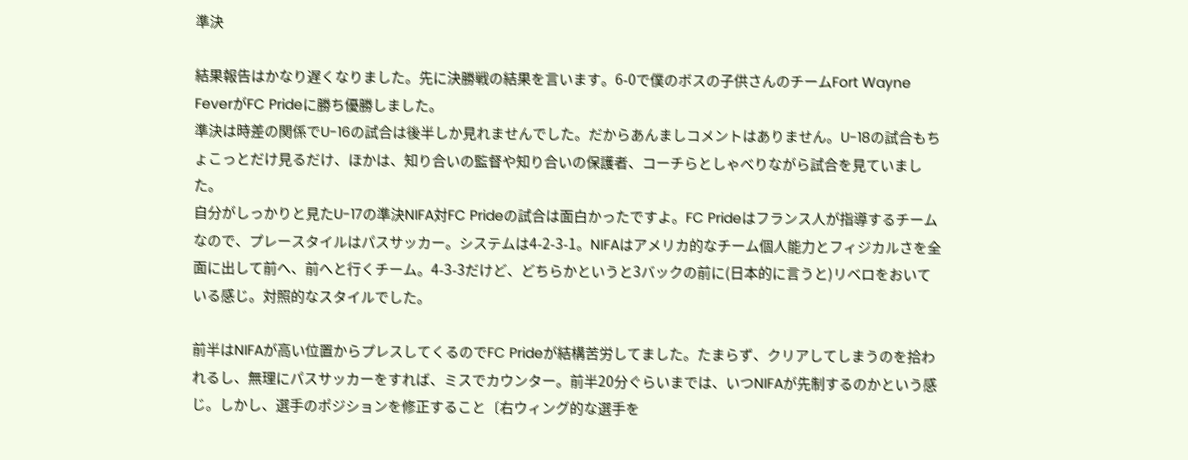準決

結果報告はかなり遅くなりました。先に決勝戦の結果を言います。6-0で僕のボスの子供さんのチームFort Wayne FeverがFC Prideに勝ち優勝しました。
準決は時差の関係でU-16の試合は後半しか見れませんでした。だからあんましコメントはありません。U-18の試合もちょこっとだけ見るだけ、ほかは、知り合いの監督や知り合いの保護者、コーチらとしゃべりながら試合を見ていました。
自分がしっかりと見たU-17の準決NIFA対FC Prideの試合は面白かったですよ。FC Prideはフランス人が指導するチームなので、プレースタイルはパスサッカー。システムは4-2-3-1。NIFAはアメリカ的なチーム個人能力とフィジカルさを全面に出して前へ、前へと行くチーム。4-3-3だけど、どちらかというと3バックの前に(日本的に言うと)リベロをおいている感じ。対照的なスタイルでした。

前半はNIFAが高い位置からプレスしてくるのでFC Prideが結構苦労してました。たまらず、クリアしてしまうのを拾われるし、無理にパスサッカーをすれば、ミスでカウンター。前半20分ぐらいまでは、いつNIFAが先制するのかという感じ。しかし、選手のポジションを修正すること〔右ウィング的な選手を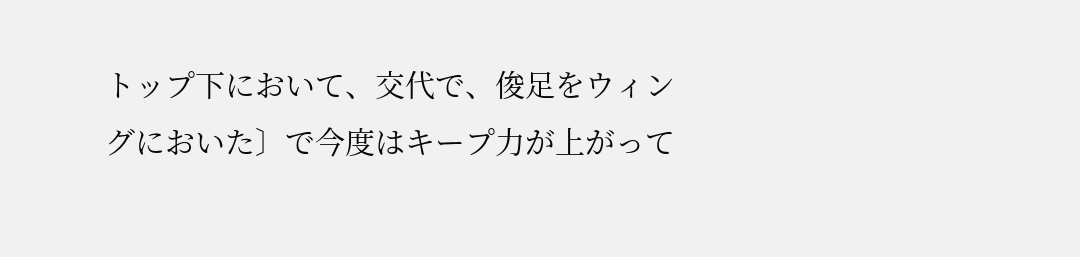トップ下において、交代で、俊足をウィングにおいた〕で今度はキープ力が上がって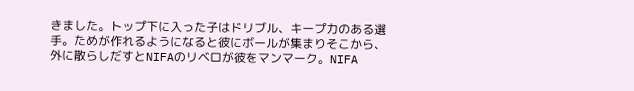きました。トップ下に入った子はドリブル、キープ力のある選手。ためが作れるようになると彼にボールが集まりそこから、外に散らしだすとNIFAのリベロが彼をマンマーク。NIFA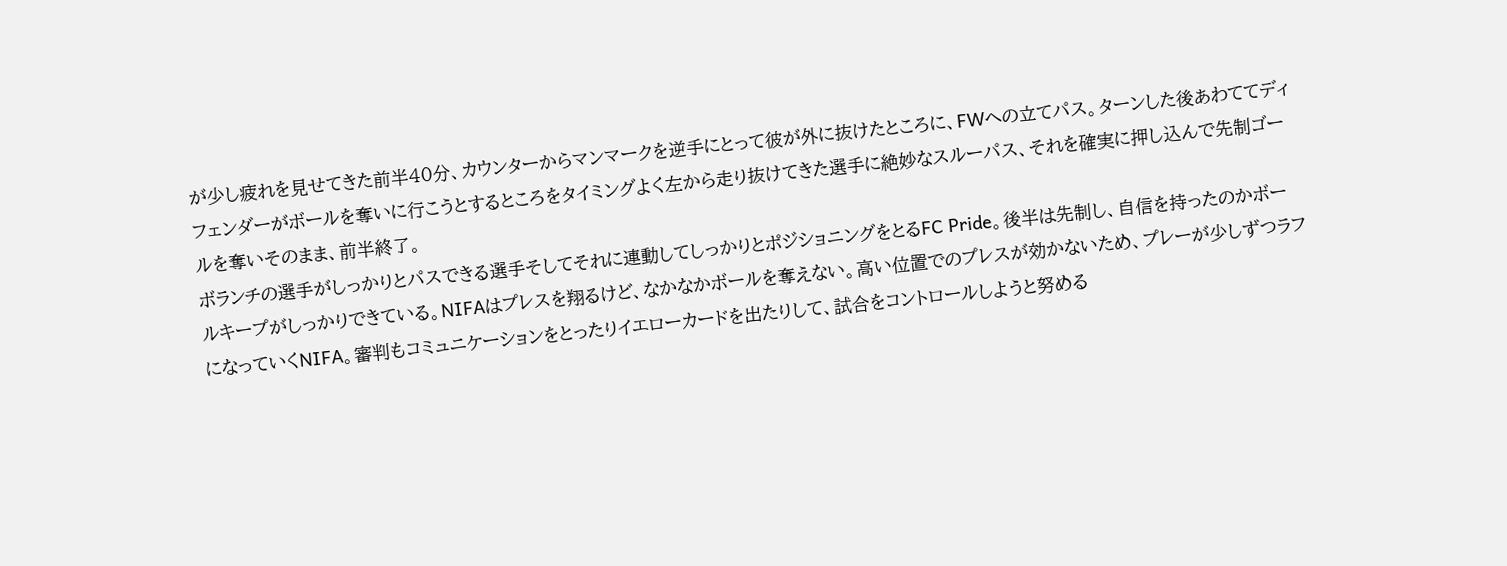が少し疲れを見せてきた前半40分、カウンターからマンマークを逆手にとって彼が外に抜けたところに、FWへの立てパス。ターンした後あわててディフェンダーがボールを奪いに行こうとするところをタイミングよく左から走り抜けてきた選手に絶妙なスルーパス、それを確実に押し込んで先制ゴールを奪いそのまま、前半終了。
ボランチの選手がしっかりとパスできる選手そしてそれに連動してしっかりとポジショニングをとるFC Pride。後半は先制し、自信を持ったのかボールキープがしっかりできている。NIFAはプレスを翔るけど、なかなかボールを奪えない。高い位置でのプレスが効かないため、プレーが少しずつラフになっていくNIFA。審判もコミュニケーションをとったりイエローカードを出たりして、試合をコントロールしようと努める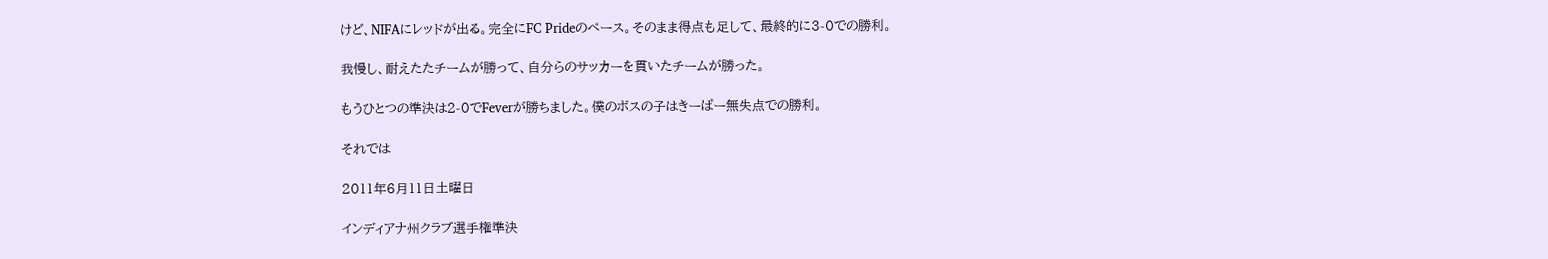けど、NIFAにレッドが出る。完全にFC Prideのペース。そのまま得点も足して、最終的に3-0での勝利。

我慢し、耐えたたチームが勝って、自分らのサッカーを貫いたチームが勝った。

もうひとつの準決は2-0でFeverが勝ちました。僕のボスの子はきーぱー無失点での勝利。

それでは

2011年6月11日土曜日

インディアナ州クラブ選手権準決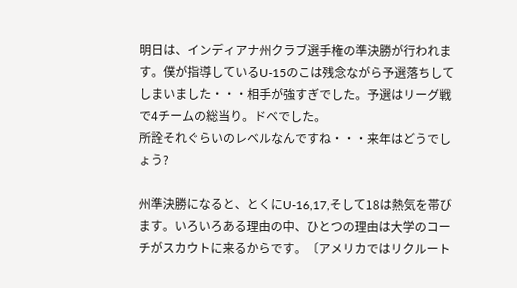明日は、インディアナ州クラブ選手権の準決勝が行われます。僕が指導しているU-15のこは残念ながら予選落ちしてしまいました・・・相手が強すぎでした。予選はリーグ戦で4チームの総当り。ドベでした。
所詮それぐらいのレベルなんですね・・・来年はどうでしょう?

州準決勝になると、とくにU-16,17,そして18は熱気を帯びます。いろいろある理由の中、ひとつの理由は大学のコーチがスカウトに来るからです。〔アメリカではリクルート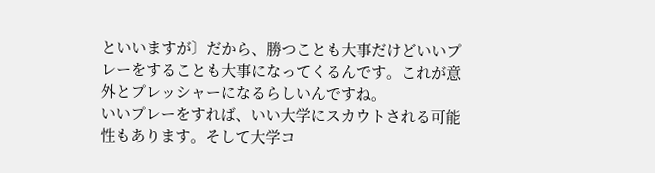といいますが〕だから、勝つことも大事だけどいいプレーをすることも大事になってくるんです。これが意外とプレッシャーになるらしいんですね。
いいプレーをすれば、いい大学にスカウトされる可能性もあります。そして大学コ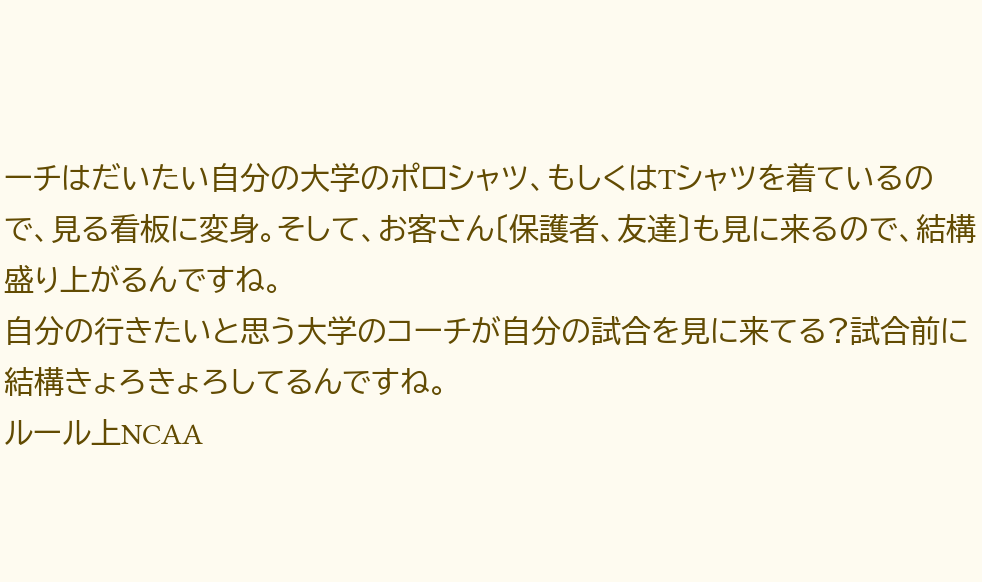ーチはだいたい自分の大学のポロシャツ、もしくはTシャツを着ているので、見る看板に変身。そして、お客さん〔保護者、友達〕も見に来るので、結構盛り上がるんですね。
自分の行きたいと思う大学のコーチが自分の試合を見に来てる?試合前に結構きょろきょろしてるんですね。
ルール上NCAA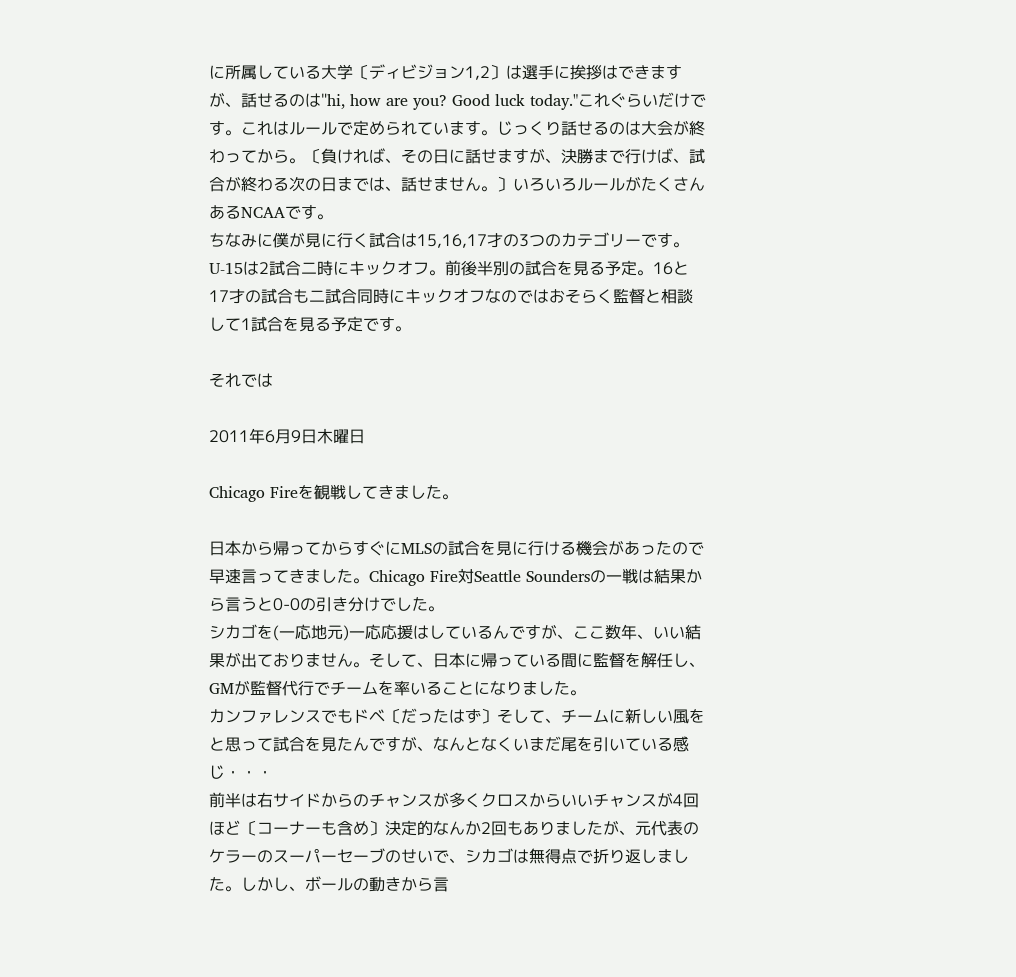に所属している大学〔ディビジョン1,2〕は選手に挨拶はできますが、話せるのは"hi, how are you? Good luck today."これぐらいだけです。これはルールで定められています。じっくり話せるのは大会が終わってから。〔負ければ、その日に話せますが、決勝まで行けば、試合が終わる次の日までは、話せません。〕いろいろルールがたくさんあるNCAAです。
ちなみに僕が見に行く試合は15,16,17才の3つのカテゴリーです。U-15は2試合二時にキックオフ。前後半別の試合を見る予定。16と17才の試合も二試合同時にキックオフなのではおそらく監督と相談して1試合を見る予定です。

それでは

2011年6月9日木曜日

Chicago Fireを観戦してきました。

日本から帰ってからすぐにMLSの試合を見に行ける機会があったので早速言ってきました。Chicago Fire対Seattle Soundersの一戦は結果から言うと0-0の引き分けでした。
シカゴを(一応地元)一応応援はしているんですが、ここ数年、いい結果が出ておりません。そして、日本に帰っている間に監督を解任し、GMが監督代行でチームを率いることになりました。
カンファレンスでもドベ〔だったはず〕そして、チームに新しい風をと思って試合を見たんですが、なんとなくいまだ尾を引いている感じ・・・
前半は右サイドからのチャンスが多くクロスからいいチャンスが4回ほど〔コーナーも含め〕決定的なんか2回もありましたが、元代表のケラーのスーパーセーブのせいで、シカゴは無得点で折り返しました。しかし、ボールの動きから言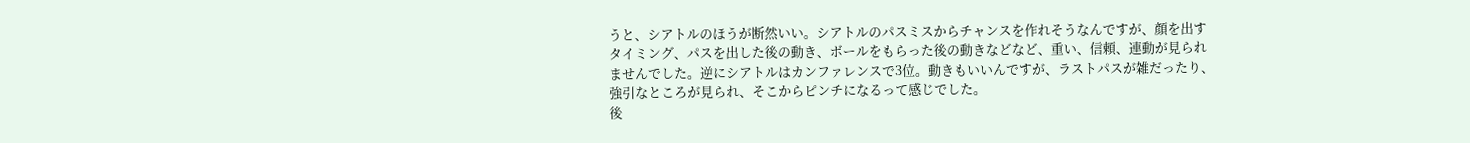うと、シアトルのほうが断然いい。シアトルのパスミスからチャンスを作れそうなんですが、顔を出すタイミング、パスを出した後の動き、ボールをもらった後の動きなどなど、重い、信頼、連動が見られませんでした。逆にシアトルはカンファレンスで3位。動きもいいんですが、ラストパスが雑だったり、強引なところが見られ、そこからピンチになるって感じでした。
後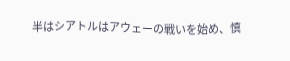半はシアトルはアウェーの戦いを始め、慎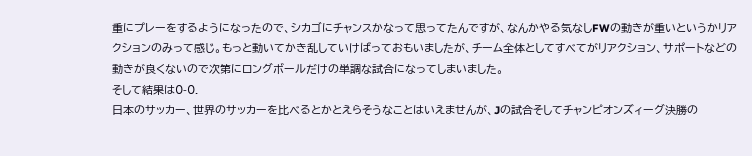重にプレーをするようになったので、シカゴにチャンスかなって思ってたんですが、なんかやる気なしFWの動きが重いというかリアクションのみって感じ。もっと動いてかき乱していけばっておもいましたが、チーム全体としてすべてがリアクション、サポートなどの動きが良くないので次第にロングボールだけの単調な試合になってしまいました。
そして結果は0-0.
日本のサッカー、世界のサッカーを比べるとかとえらそうなことはいえませんが、Jの試合そしてチャンピオンズィーグ決勝の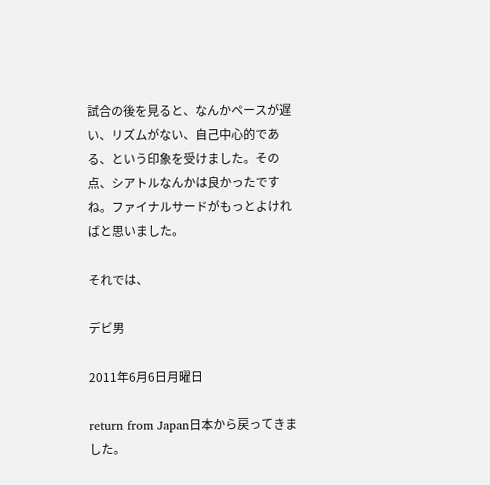試合の後を見ると、なんかペースが遅い、リズムがない、自己中心的である、という印象を受けました。その点、シアトルなんかは良かったですね。ファイナルサードがもっとよければと思いました。

それでは、

デビ男

2011年6月6日月曜日

return from Japan日本から戻ってきました。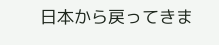日本から戻ってきま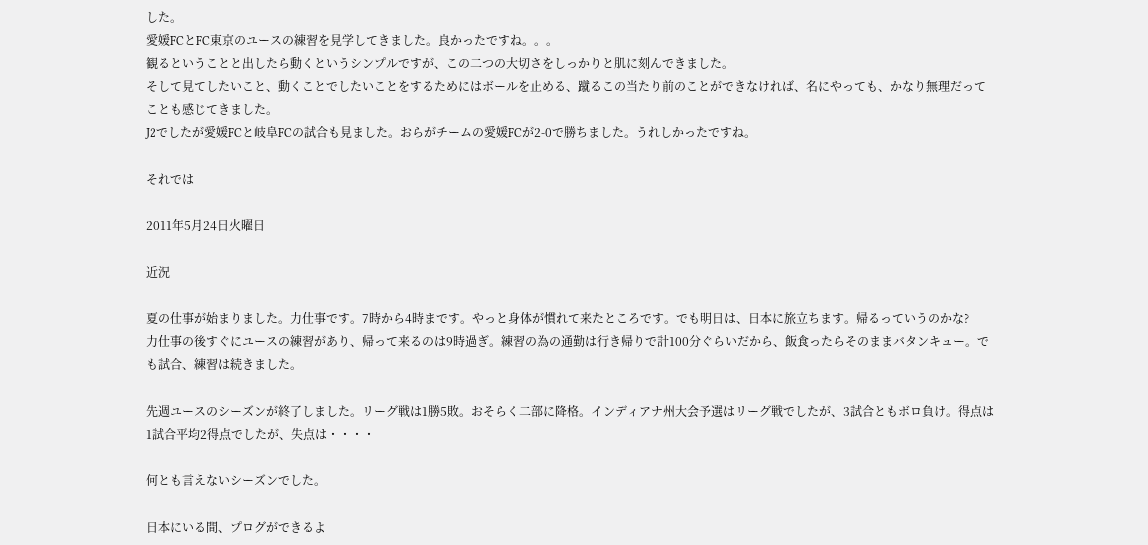した。
愛媛FCとFC東京のユースの練習を見学してきました。良かったですね。。。
観るということと出したら動くというシンプルですが、この二つの大切さをしっかりと肌に刻んできました。
そして見てしたいこと、動くことでしたいことをするためにはボールを止める、蹴るこの当たり前のことができなければ、名にやっても、かなり無理だってことも感じてきました。
J2でしたが愛媛FCと岐阜FCの試合も見ました。おらがチームの愛媛FCが2-0で勝ちました。うれしかったですね。

それでは

2011年5月24日火曜日

近況

夏の仕事が始まりました。力仕事です。7時から4時まです。やっと身体が慣れて来たところです。でも明日は、日本に旅立ちます。帰るっていうのかな?
力仕事の後すぐにユースの練習があり、帰って来るのは9時過ぎ。練習の為の通勤は行き帰りで計100分ぐらいだから、飯食ったらそのままバタンキュー。でも試合、練習は続きました。

先週ユースのシーズンが終了しました。リーグ戦は1勝5敗。おそらく二部に降格。インディアナ州大会予選はリーグ戦でしたが、3試合ともボロ負け。得点は1試合平均2得点でしたが、失点は・・・・

何とも言えないシーズンでした。

日本にいる間、プログができるよ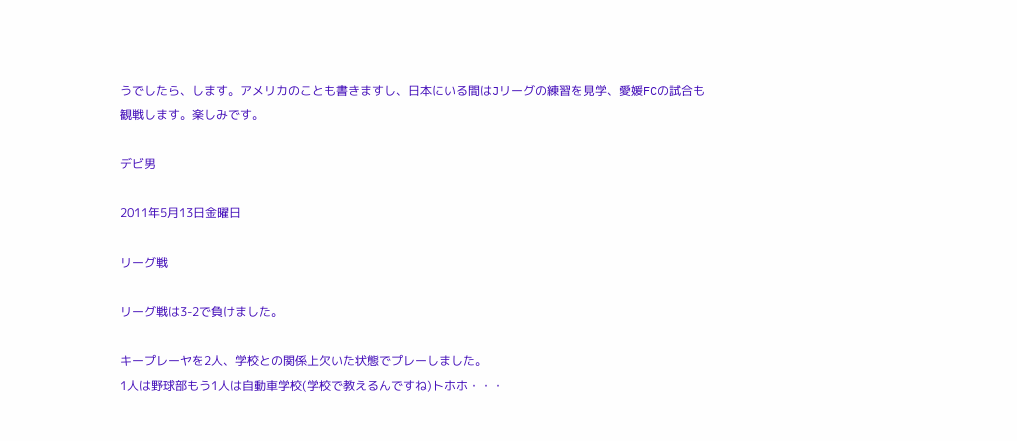うでしたら、します。アメリカのことも書きますし、日本にいる間はJリーグの練習を見学、愛媛FCの試合も観戦します。楽しみです。

デビ男

2011年5月13日金曜日

リーグ戦

リーグ戦は3-2で負けました。

キープレーヤを2人、学校との関係上欠いた状態でプレーしました。
1人は野球部もう1人は自動車学校(学校で教えるんですね)トホホ・・・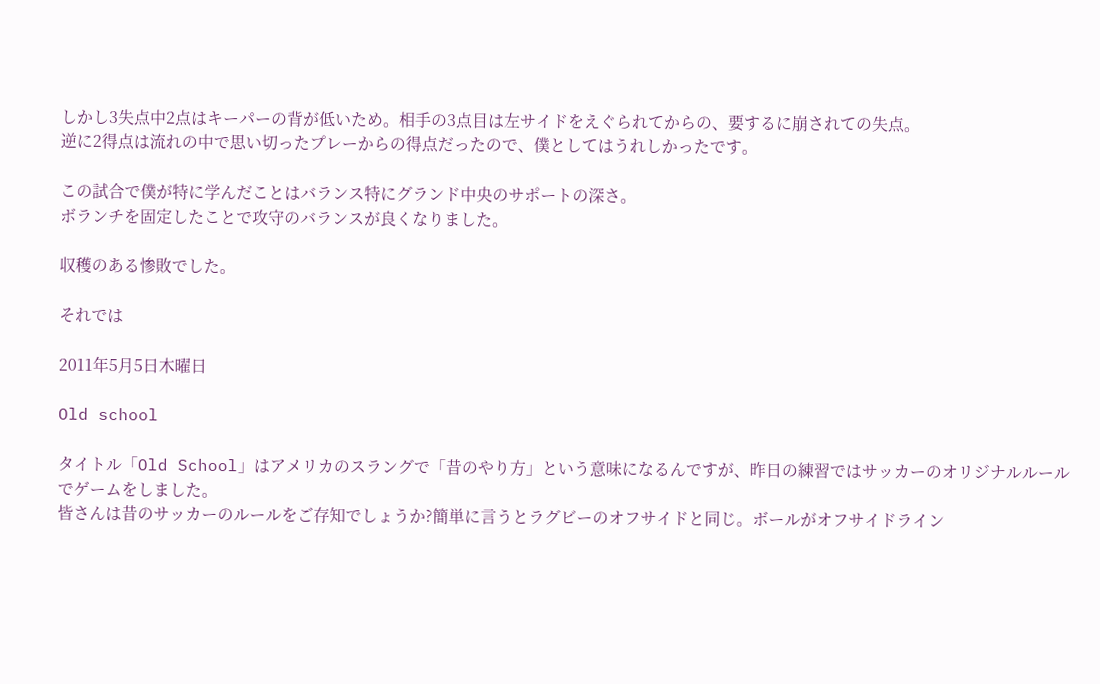しかし3失点中2点はキーパーの背が低いため。相手の3点目は左サイドをえぐられてからの、要するに崩されての失点。
逆に2得点は流れの中で思い切ったプレーからの得点だったので、僕としてはうれしかったです。

この試合で僕が特に学んだことはバランス特にグランド中央のサポートの深さ。
ボランチを固定したことで攻守のバランスが良くなりました。

収穫のある惨敗でした。

それでは

2011年5月5日木曜日

Old school

タイトル「Old School」はアメリカのスラングで「昔のやり方」という意味になるんですが、昨日の練習ではサッカーのオリジナルルールでゲームをしました。
皆さんは昔のサッカーのルールをご存知でしょうか?簡単に言うとラグビーのオフサイドと同じ。ボールがオフサイドライン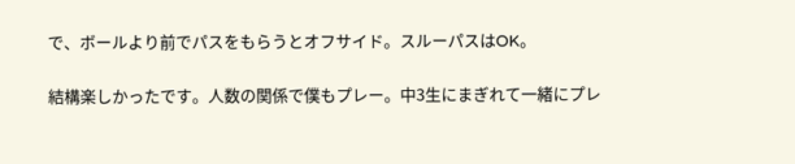で、ボールより前でパスをもらうとオフサイド。スルーパスはOK。

結構楽しかったです。人数の関係で僕もプレー。中3生にまぎれて一緒にプレ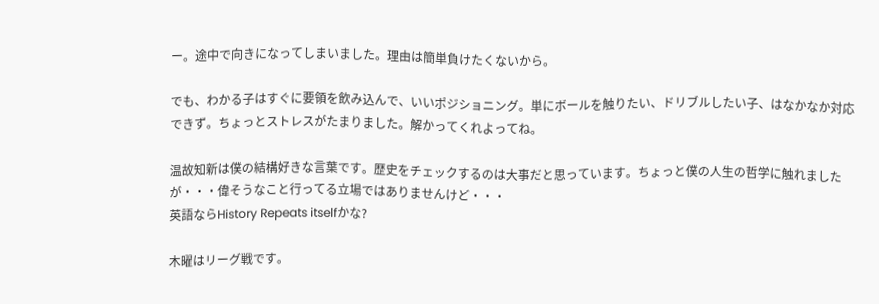ー。途中で向きになってしまいました。理由は簡単負けたくないから。

でも、わかる子はすぐに要領を飲み込んで、いいポジショニング。単にボールを触りたい、ドリブルしたい子、はなかなか対応できず。ちょっとストレスがたまりました。解かってくれよってね。

温故知新は僕の結構好きな言葉です。歴史をチェックするのは大事だと思っています。ちょっと僕の人生の哲学に触れましたが・・・偉そうなこと行ってる立場ではありませんけど・・・
英語ならHistory Repeats itselfかな?

木曜はリーグ戦です。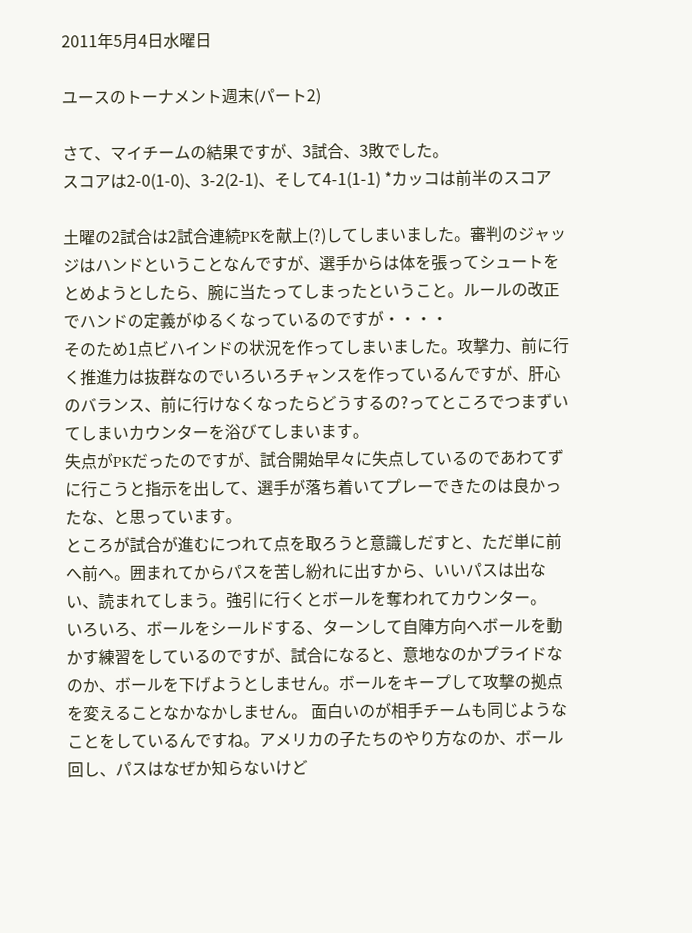2011年5月4日水曜日

ユースのトーナメント週末(パート2)

さて、マイチームの結果ですが、3試合、3敗でした。
スコアは2-0(1-0)、3-2(2-1)、そして4-1(1-1) *カッコは前半のスコア

土曜の2試合は2試合連続PKを献上(?)してしまいました。審判のジャッジはハンドということなんですが、選手からは体を張ってシュートをとめようとしたら、腕に当たってしまったということ。ルールの改正でハンドの定義がゆるくなっているのですが・・・・
そのため1点ビハインドの状況を作ってしまいました。攻撃力、前に行く推進力は抜群なのでいろいろチャンスを作っているんですが、肝心のバランス、前に行けなくなったらどうするの?ってところでつまずいてしまいカウンターを浴びてしまいます。
失点がPKだったのですが、試合開始早々に失点しているのであわてずに行こうと指示を出して、選手が落ち着いてプレーできたのは良かったな、と思っています。
ところが試合が進むにつれて点を取ろうと意識しだすと、ただ単に前へ前へ。囲まれてからパスを苦し紛れに出すから、いいパスは出ない、読まれてしまう。強引に行くとボールを奪われてカウンター。
いろいろ、ボールをシールドする、ターンして自陣方向へボールを動かす練習をしているのですが、試合になると、意地なのかプライドなのか、ボールを下げようとしません。ボールをキープして攻撃の拠点を変えることなかなかしません。 面白いのが相手チームも同じようなことをしているんですね。アメリカの子たちのやり方なのか、ボール回し、パスはなぜか知らないけど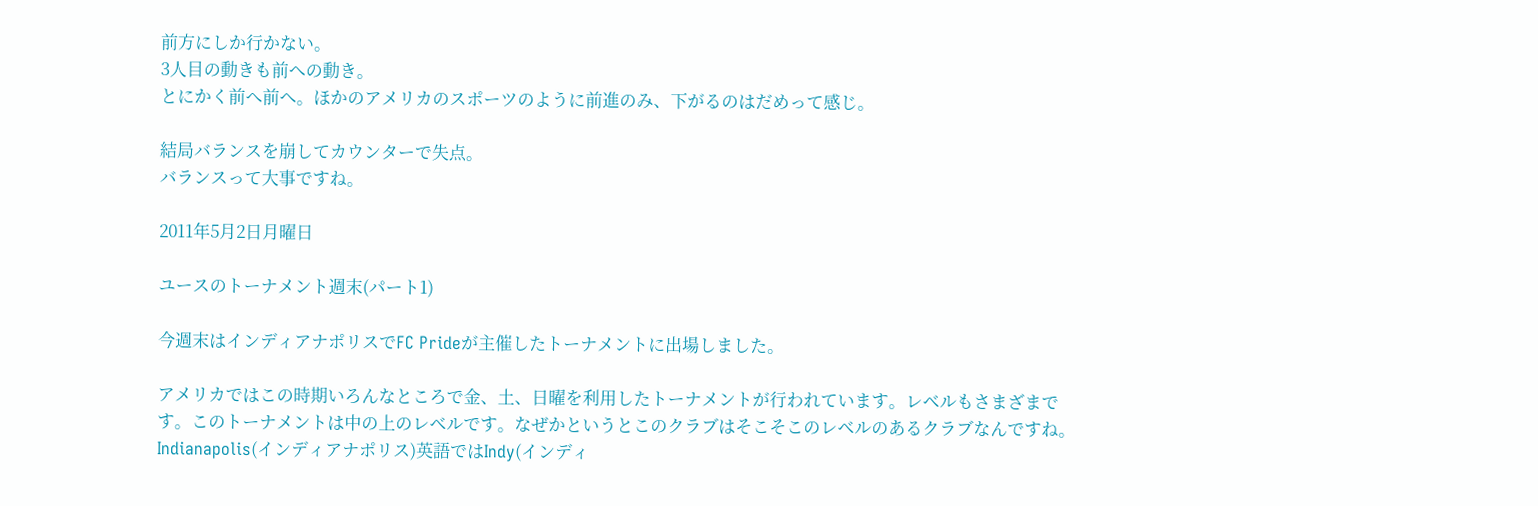前方にしか行かない。
3人目の動きも前への動き。
とにかく前へ前へ。ほかのアメリカのスポーツのように前進のみ、下がるのはだめって感じ。

結局バランスを崩してカウンターで失点。
バランスって大事ですね。

2011年5月2日月曜日

ユースのトーナメント週末(パート1)

今週末はインディアナポリスでFC Prideが主催したトーナメントに出場しました。

アメリカではこの時期いろんなところで金、土、日曜を利用したトーナメントが行われています。レベルもさまざまです。このトーナメントは中の上のレベルです。なぜかというとこのクラブはそこそこのレベルのあるクラブなんですね。Indianapolis(インディアナポリス)英語ではIndy(インディ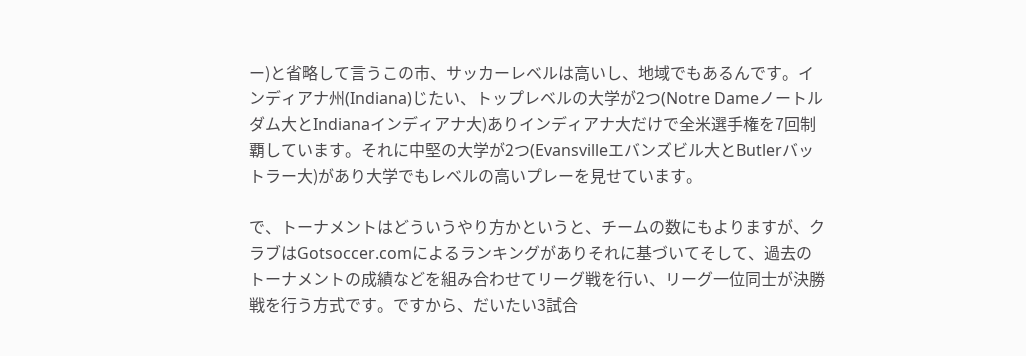ー)と省略して言うこの市、サッカーレベルは高いし、地域でもあるんです。インディアナ州(Indiana)じたい、トップレベルの大学が2つ(Notre Dameノートルダム大とIndianaインディアナ大)ありインディアナ大だけで全米選手権を7回制覇しています。それに中堅の大学が2つ(Evansvilleエバンズビル大とButlerバットラー大)があり大学でもレベルの高いプレーを見せています。

で、トーナメントはどういうやり方かというと、チームの数にもよりますが、クラブはGotsoccer.comによるランキングがありそれに基づいてそして、過去のトーナメントの成績などを組み合わせてリーグ戦を行い、リーグ一位同士が決勝戦を行う方式です。ですから、だいたい3試合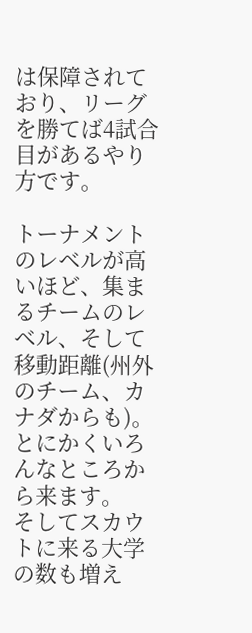は保障されており、リーグを勝てば4試合目があるやり方です。

トーナメントのレベルが高いほど、集まるチームのレベル、そして移動距離(州外のチーム、カナダからも)。とにかくいろんなところから来ます。
そしてスカウトに来る大学の数も増え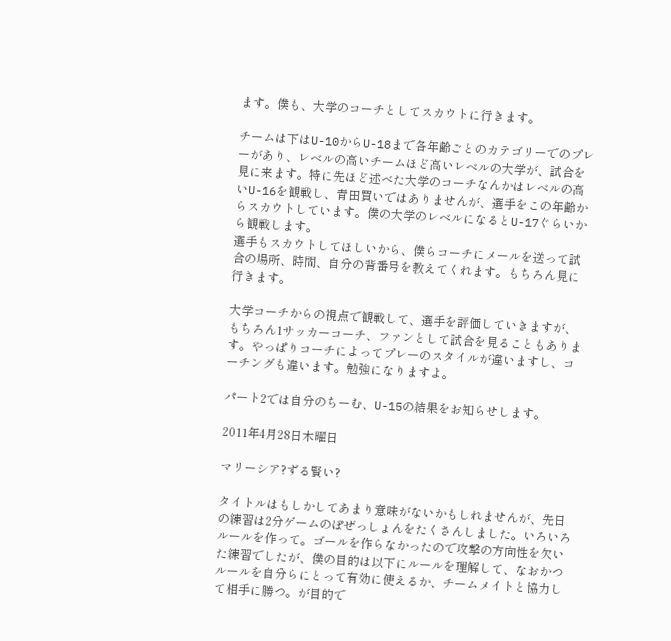ます。僕も、大学のコーチとしてスカウトに行きます。

チームは下はU-10からU-18まで各年齢ごとのカテゴリーでのプレーがあり、レベルの高いチームほど高いレベルの大学が、試合を見に来ます。特に先ほど述べた大学のコーチなんかはレベルの高いU-16を観戦し、青田買いではありませんが、選手をこの年齢からスカウトしています。僕の大学のレベルになるとU-17ぐらいから観戦します。
選手もスカウトしてほしいから、僕らコーチにメールを送って試合の場所、時間、自分の背番号を教えてくれます。もちろん見に行きます。

大学コーチからの視点で観戦して、選手を評価していきますが、もちろん1サッカーコーチ、ファンとして試合を見ることもあります。やっぱりコーチによってプレーのスタイルが違いますし、コーチングも違います。勉強になりますよ。

パート2では自分のちーむ、U-15の結果をお知らせします。

2011年4月28日木曜日

マリーシア?ずる賢い?

タイトルはもしかしてあまり意味がないかもしれませんが、先日の練習は2分ゲームのぽぜっしょんをたくさんしました。いろいろルールを作って。ゴールを作らなかったので攻撃の方向性を欠いた練習でしたが、僕の目的は以下にルールを理解して、なおかつルールを自分らにとって有効に使えるか、チームメイトと協力して相手に勝つ。が目的で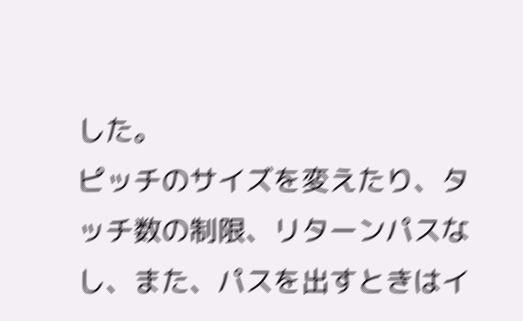した。
ピッチのサイズを変えたり、タッチ数の制限、リターンパスなし、また、パスを出すときはイ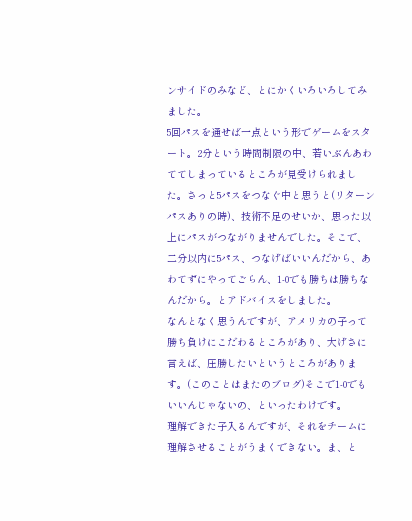ンサイドのみなど、とにかくいろいろしてみました。
5回パスを通せば一点という形でゲームをスタート。2分という時間制限の中、若いぶんあわててしまっているところが見受けられました。さっと5パスをつなぐ中と思うと(リターンパスありの時)、技術不足のせいか、思った以上にパスがつながりませんでした。そこで、二分以内に5パス、つなげばいいんだから、あわてずにやってごらん、1-0でも勝ちは勝ちなんだから。とアドバイスをしました。
なんとなく思うんですが、アメリカの子って勝ち負けにこだわるところがあり、大げさに言えば、圧勝したいというところがあります。(このことはまたのブログ)そこで1-0でもいいんじゃないの、といったわけです。
理解できた子入るんですが、それをチームに理解させることがうまくできない。ま、と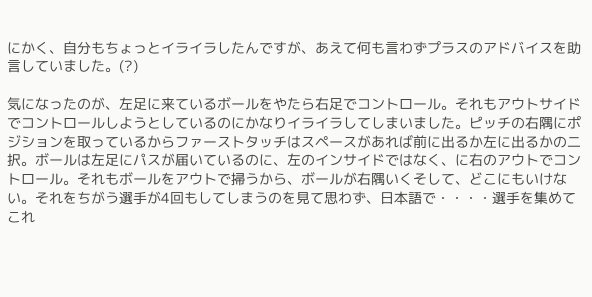にかく、自分もちょっとイライラしたんですが、あえて何も言わずプラスのアドバイスを助言していました。(?)

気になったのが、左足に来ているボールをやたら右足でコントロール。それもアウトサイドでコントロールしようとしているのにかなりイライラしてしまいました。ピッチの右隅にポジションを取っているからファーストタッチはスペースがあれば前に出るか左に出るかの二択。ボールは左足にパスが届いているのに、左のインサイドではなく、に右のアウトでコントロール。それもボールをアウトで掃うから、ボールが右隅いくそして、どこにもいけない。それをちがう選手が4回もしてしまうのを見て思わず、日本語で・・・・選手を集めてこれ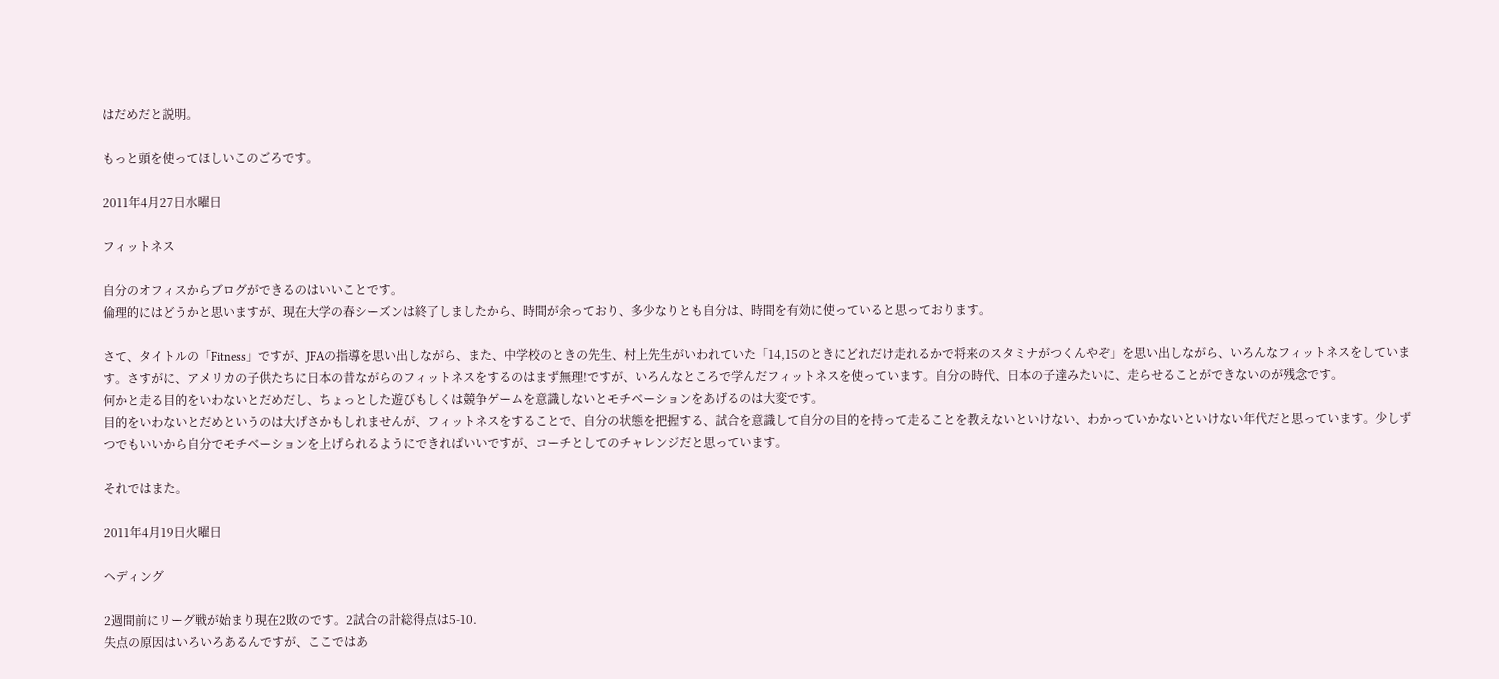はだめだと説明。

もっと頭を使ってほしいこのごろです。

2011年4月27日水曜日

フィットネス

自分のオフィスからブログができるのはいいことです。
倫理的にはどうかと思いますが、現在大学の春シーズンは終了しましたから、時間が余っており、多少なりとも自分は、時間を有効に使っていると思っております。

さて、タイトルの「Fitness」ですが、JFAの指導を思い出しながら、また、中学校のときの先生、村上先生がいわれていた「14,15のときにどれだけ走れるかで将来のスタミナがつくんやぞ」を思い出しながら、いろんなフィットネスをしています。さすがに、アメリカの子供たちに日本の昔ながらのフィットネスをするのはまず無理!ですが、いろんなところで学んだフィットネスを使っています。自分の時代、日本の子達みたいに、走らせることができないのが残念です。
何かと走る目的をいわないとだめだし、ちょっとした遊びもしくは競争ゲームを意識しないとモチベーションをあげるのは大変です。
目的をいわないとだめというのは大げさかもしれませんが、フィットネスをすることで、自分の状態を把握する、試合を意識して自分の目的を持って走ることを教えないといけない、わかっていかないといけない年代だと思っています。少しずつでもいいから自分でモチベーションを上げられるようにできればいいですが、コーチとしてのチャレンジだと思っています。

それではまた。

2011年4月19日火曜日

ヘディング

2週間前にリーグ戦が始まり現在2敗のです。2試合の計総得点は5-10.
失点の原因はいろいろあるんですが、ここではあ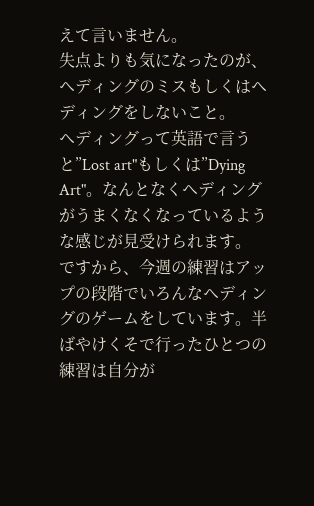えて言いません。
失点よりも気になったのが、ヘディングのミスもしくはヘディングをしないこと。
ヘディングって英語で言うと”Lost art"もしくは”Dying Art"。なんとなくヘディングがうまくなくなっているような感じが見受けられます。
ですから、今週の練習はアップの段階でいろんなヘディングのゲームをしています。半ばやけくそで行ったひとつの練習は自分が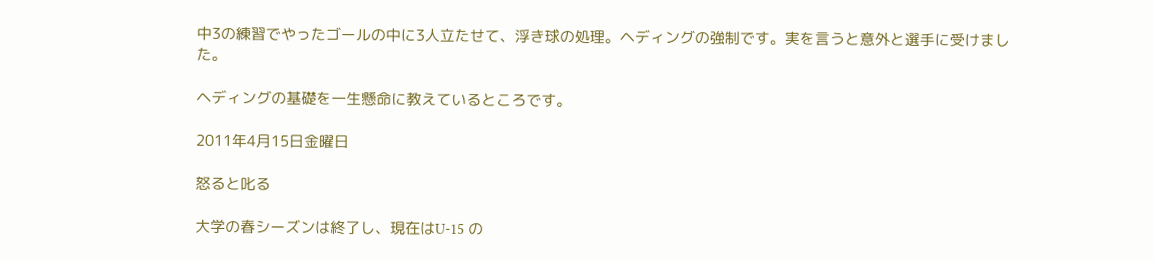中3の練習でやったゴールの中に3人立たせて、浮き球の処理。ヘディングの強制です。実を言うと意外と選手に受けました。

ヘディングの基礎を一生懸命に教えているところです。

2011年4月15日金曜日

怒ると叱る

大学の春シーズンは終了し、現在はU-15 の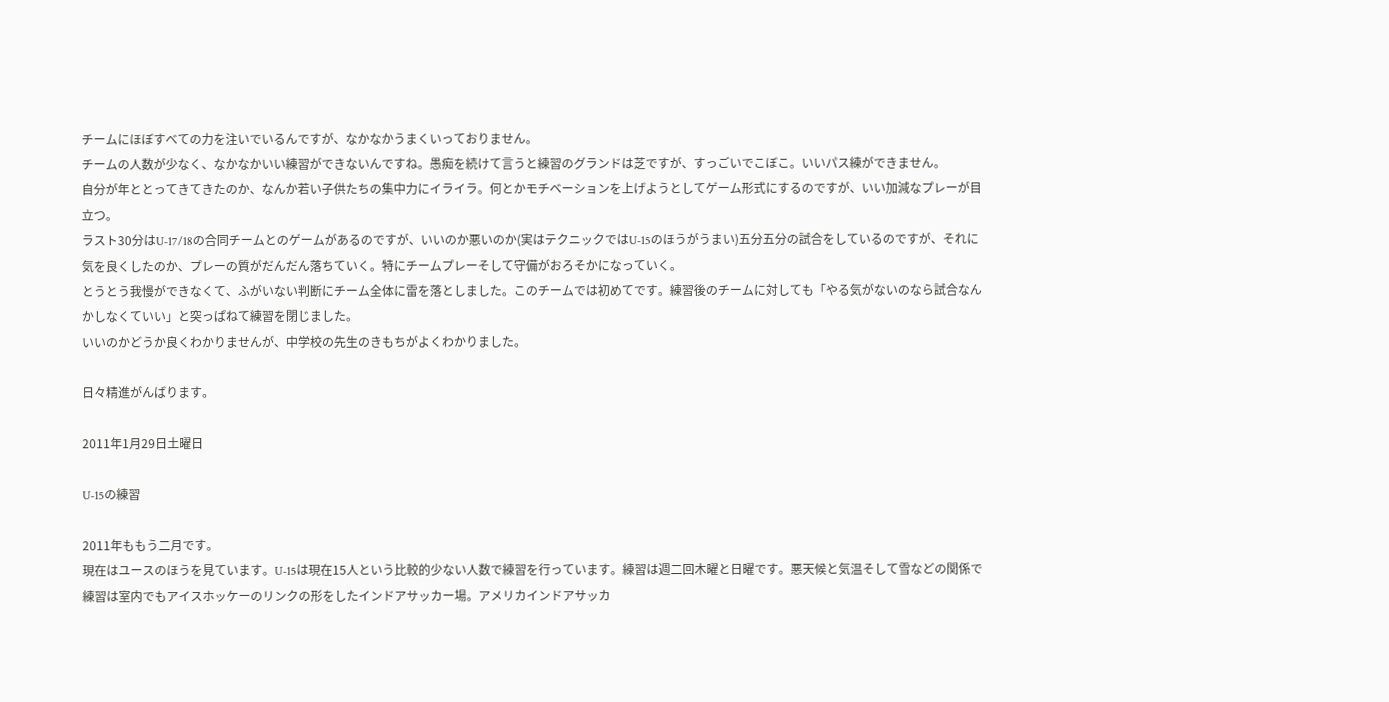チームにほぼすべての力を注いでいるんですが、なかなかうまくいっておりません。
チームの人数が少なく、なかなかいい練習ができないんですね。愚痴を続けて言うと練習のグランドは芝ですが、すっごいでこぼこ。いいパス練ができません。
自分が年ととってきてきたのか、なんか若い子供たちの集中力にイライラ。何とかモチベーションを上げようとしてゲーム形式にするのですが、いい加減なプレーが目立つ。
ラスト30分はU-17/18の合同チームとのゲームがあるのですが、いいのか悪いのか(実はテクニックではU-15のほうがうまい)五分五分の試合をしているのですが、それに気を良くしたのか、プレーの質がだんだん落ちていく。特にチームプレーそして守備がおろそかになっていく。
とうとう我慢ができなくて、ふがいない判断にチーム全体に雷を落としました。このチームでは初めてです。練習後のチームに対しても「やる気がないのなら試合なんかしなくていい」と突っぱねて練習を閉じました。
いいのかどうか良くわかりませんが、中学校の先生のきもちがよくわかりました。

日々精進がんばります。

2011年1月29日土曜日

U-15の練習

2011年ももう二月です。
現在はユースのほうを見ています。U-15は現在15人という比較的少ない人数で練習を行っています。練習は週二回木曜と日曜です。悪天候と気温そして雪などの関係で練習は室内でもアイスホッケーのリンクの形をしたインドアサッカー場。アメリカインドアサッカ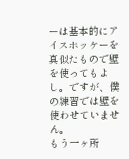ーは基本的にアイスホッケーを真似たもので壁を使ってもよし。ですが、僕の練習では壁を使わせていません。
もう一ヶ所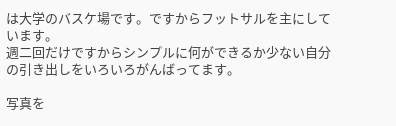は大学のバスケ場です。ですからフットサルを主にしています。
週二回だけですからシンプルに何ができるか少ない自分の引き出しをいろいろがんばってます。

写真を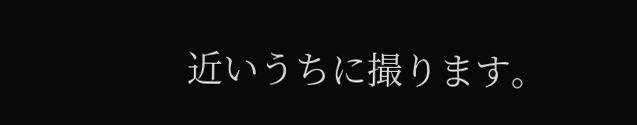近いうちに撮ります。